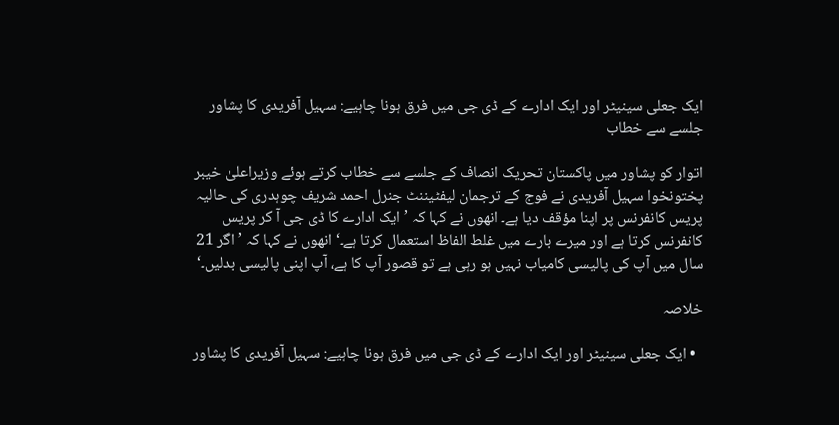ایک جعلی سینیٹر اور ایک ادارے کے ڈی جی میں فرق ہونا چاہیے: سہیل آفریدی کا پشاور جلسے سے خطاب

اتوار کو پشاور میں پاکستان تحریک انصاف کے جلسے سے خطاب کرتے ہوئے وزیراعلیٰ خیبر پختونخوا سہیل آفریدی نے فوج کے ترجمان لیفٹیننٹ جنرل احمد شریف چوہدری کی حالیہ پریس کانفرنس پر اپنا مؤقف دیا ہے۔ انھوں نے کہا کہ ’ایک ادارے کا ڈی جی آ کر پریس کانفرنس کرتا ہے اور میرے بارے میں غلط الفاظ استعمال کرتا ہے۔‘ انھوں نے کہا کہ ’اگر 21 سال میں آپ کی پالیسی کامیاب نہیں ہو رہی ہے تو قصور آپ کا ہے، آپ اپنی پالیسی بدلیں۔‘

خلاصہ

  • ایک جعلی سینیٹر اور ایک ادارے کے ڈی جی میں فرق ہونا چاہیے: سہیل آفریدی کا پشاور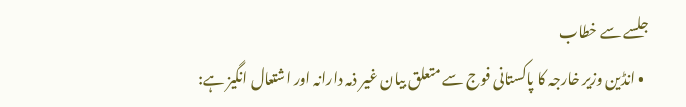جلسے سے خطاب
  • انڈین وزیر خارجہ کا پاکستانی فوج سے متعلق بیان غیر ذمہ دارانہ اور اشتعال انگیز ہے: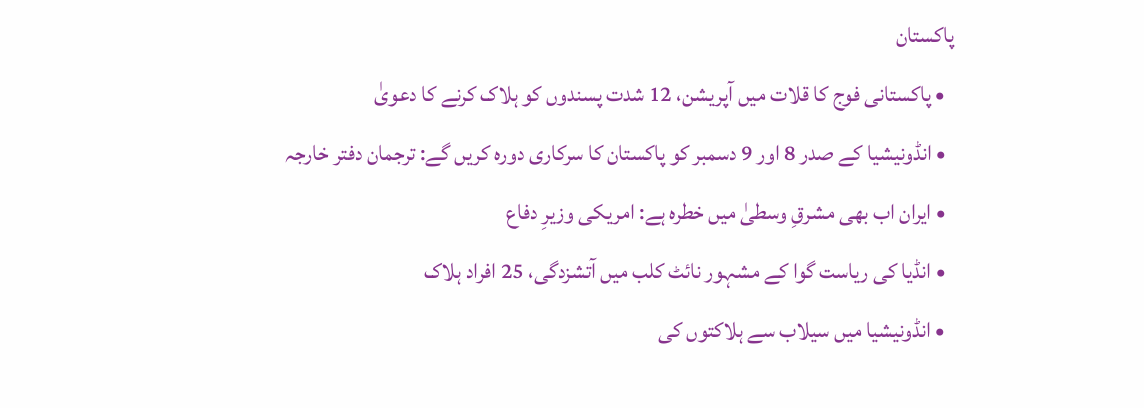پاکستان
  • پاکستانی فوج کا قلات میں آپریشن، 12 شدت پسندوں کو ہلاک کرنے کا دعویٰ
  • انڈونیشیا کے صدر 8 اور 9 دسمبر کو پاکستان کا سرکاری دورہ کریں گے: ترجمان دفتر خارجہ
  • ایران اب بھی مشرقِ وسطیٰ میں خطرہ ہے: امریکی وزیرِ دفاع
  • انڈیا کی ریاست گوا کے مشہور نائٹ کلب میں آتشزدگی، 25 افراد ہلاک
  • انڈونیشیا میں سیلاب سے ہلاکتوں کی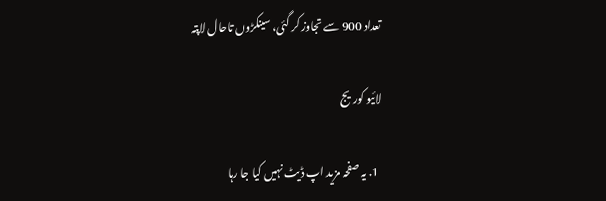تعداد 900 سے تجاوز کر گئی، سینکڑوں تاحال لاپتہ

لائیو کوریج

  1. یہ صفحہ مزید اپ ڈیٹ نہیں کیا جا رہا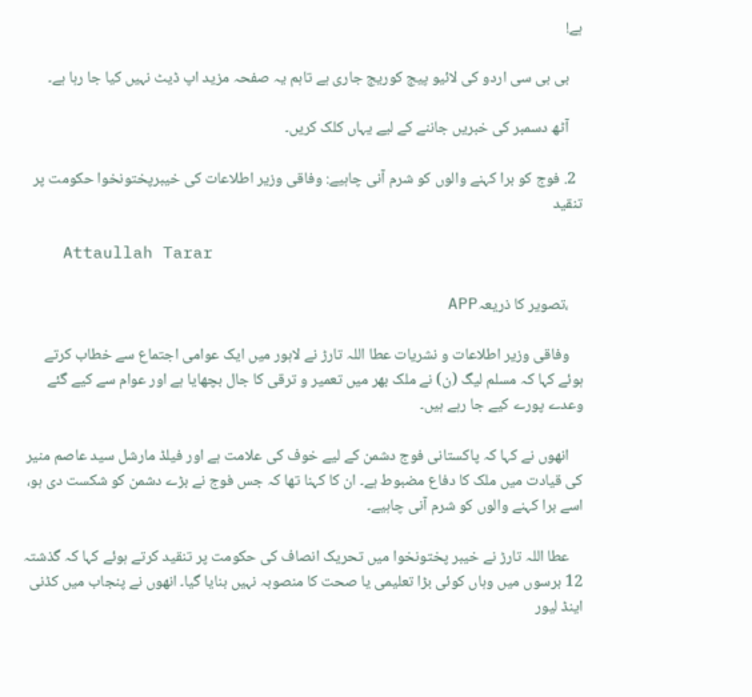ہے!

    بی بی سی اردو کی لائیو پیج کوریج جاری ہے تاہم یہ صفحہ مزید اپ ڈیٹ نہیں کیا جا رہا ہے۔

    آٹھ دسمبر کی خبریں جاننے کے لیے یہاں کلک کریں۔

  2. فوج کو برا کہنے والوں کو شرم آنی چاہیے: وفاقی وزیر اطلاعات کی خیبرپختونخوا حکومت پر تنقید

    Attaullah Tarar

    ،تصویر کا ذریعہAPP

    وفاقی وزیر اطلاعات و نشریات عطا اللہ تارڑ نے لاہور میں ایک عوامی اجتماع سے خطاب کرتے ہوئے کہا کہ مسلم لیگ (ن) نے ملک بھر میں تعمیر و ترقی کا جال بچھایا ہے اور عوام سے کیے گئے وعدے پورے کیے جا رہے ہیں۔

    انھوں نے کہا کہ پاکستانی فوج دشمن کے لیے خوف کی علامت ہے اور فیلڈ مارشل سید عاصم منیر کی قیادت میں ملک کا دفاع مضبوط ہے۔ ان کا کہنا تھا کہ جس فوج نے بڑے دشمن کو شکست دی ہو، اسے برا کہنے والوں کو شرم آنی چاہیے۔

    عطا اللہ تارڑ نے خیبر پختونخوا میں تحریک انصاف کی حکومت پر تنقید کرتے ہوئے کہا کہ گذشتہ 12 برسوں میں وہاں کوئی بڑا تعلیمی یا صحت کا منصوبہ نہیں بنایا گیا۔ انھوں نے پنجاب میں کڈنی اینڈ لیور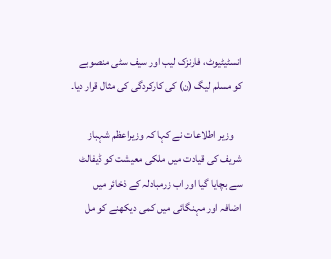انسٹیٹیوٹ، فارنزک لیب اور سیف سٹی منصوبے کو مسلم لیگ (ن) کی کارکردگی کی مثال قرار دیا۔

    وزیر اطلاعات نے کہا کہ وزیراعظم شہباز شریف کی قیادت میں ملکی معیشت کو ڈیفالٹ سے بچایا گیا اور اب زرمبادلہ کے ذخائر میں اضافہ اور مہنگائی میں کمی دیکھنے کو مل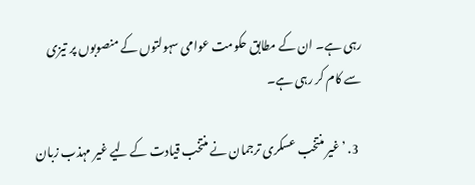رہی ہے۔ ان کے مطابق حکومت عوامی سہولتوں کے منصوبوں پر تیزی سے کام کر رہی ہے۔

  3. ’غیر منتخب عسکری ترجمان نے منتخب قیادت کے لیے غیر مہذب زبان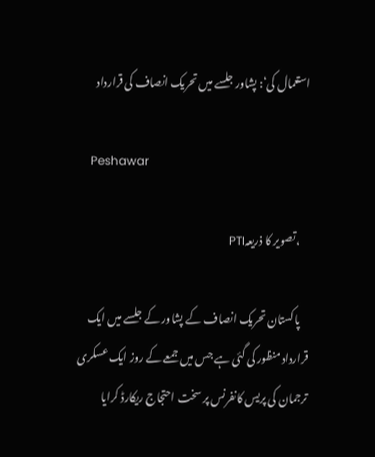استعمال کی‘: پشاور جلسے میں تحریک انصاف کی قرارداد

    Peshawar

    ،تصویر کا ذریعہPTI

    پاکستان تحریک انصاف کے پشاور کے جلسے میں ایک قرارداد منظور کی گئی ہے جس میں جمعے کے روز ایک عسکری ترجمان کی پریس کانفرنس پر سخت احتجاج ریکارڈ کرایا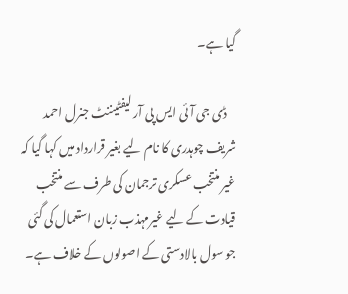گیا ہے۔

    ڈی جی آئی ایس پی آر لیفٹیننٹ جنرل احمد شریف چوہدری کا نام لیے بغیر قرارداد میں کہا گیا کہ غیر منتخب عسکری ترجمان کی طرف سے منتخب قیادت کے لیے غیرمہذب زبان استعمال کی گئی جو سول بالادستی کے اصولوں کے خلاف ہے۔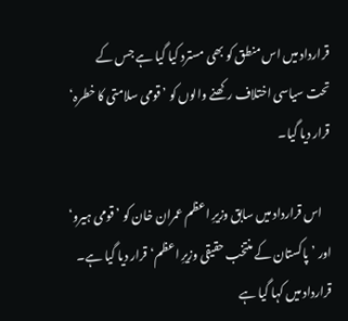قرارداد میں اس منطق کو بھی مسترد کیا گیا ہے جس کے تحت سیاسی اختلاف رکھنے والوں کو ’قومی سلامتی کا خطرہ‘ قرار دیا گیا۔

    اس قرارداد میں سابق وزیرِ اعظم عمران خان کو ’قومی ہیرو‘ اور ’پاکستان کے منتخب حقیقی وزیرِ اعظم‘ قرار دیا گیا ہے۔ قرارداد میں کہا گیا ہے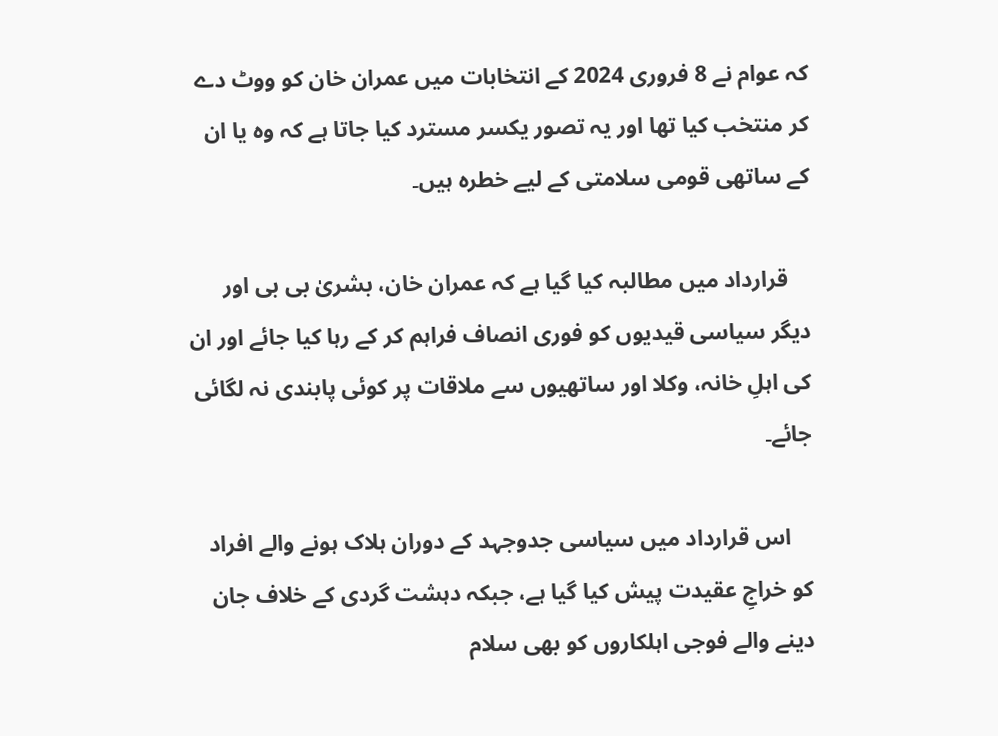کہ عوام نے 8 فروری 2024 کے انتخابات میں عمران خان کو ووٹ دے کر منتخب کیا تھا اور یہ تصور یکسر مسترد کیا جاتا ہے کہ وہ یا ان کے ساتھی قومی سلامتی کے لیے خطرہ ہیں۔

    قرارداد میں مطالبہ کیا گیا ہے کہ عمران خان، بشریٰ بی بی اور دیگر سیاسی قیدیوں کو فوری انصاف فراہم کر کے رہا کیا جائے اور ان کی اہلِ خانہ، وکلا اور ساتھیوں سے ملاقات پر کوئی پابندی نہ لگائی جائے۔

    اس قرارداد میں سیاسی جدوجہد کے دوران ہلاک ہونے والے افراد کو خراجِ عقیدت پیش کیا گیا ہے، جبکہ دہشت گردی کے خلاف جان دینے والے فوجی اہلکاروں کو بھی سلام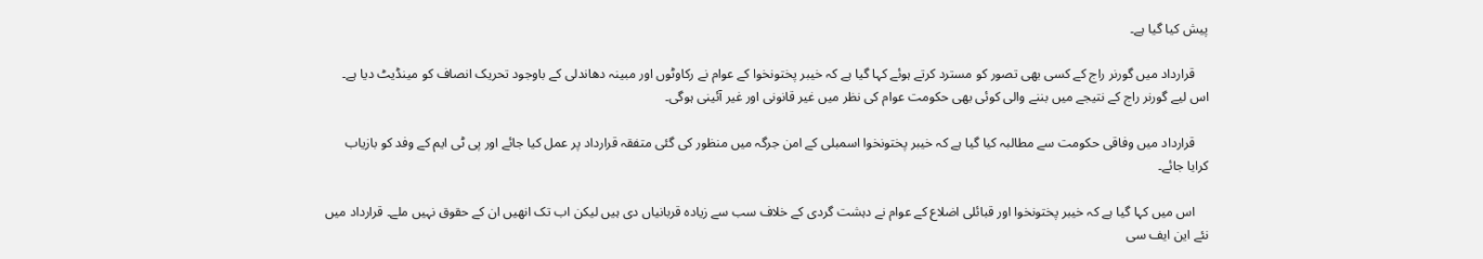پیش کیا گیا ہے۔

    قرارداد میں گورنر راج کے کسی بھی تصور کو مسترد کرتے ہوئے کہا گیا ہے کہ خیبر پختونخوا کے عوام نے رکاوٹوں اور مبینہ دھاندلی کے باوجود تحریک انصاف کو مینڈیٹ دیا ہے۔ اس لیے گورنر راج کے نتیجے میں بننے والی کوئی بھی حکومت عوام کی نظر میں غیر قانونی اور غیر آئینی ہوگی۔

    قرارداد میں وفاقی حکومت سے مطالبہ کیا گیا ہے کہ خیبر پختونخوا اسمبلی کے امن جرگہ میں منظور کی گئی متفقہ قرارداد پر عمل کیا جائے اور پی ٹی ایم کے وفد کو بازیاب کرایا جائے۔

    اس میں کہا گیا ہے کہ خیبر پختونخوا اور قبائلی اضلاع کے عوام نے دہشت گردی کے خلاف سب سے زیادہ قربانیاں دی ہیں لیکن اب تک انھیں ان کے حقوق نہیں ملے۔ قرارداد میں نئے این ایف سی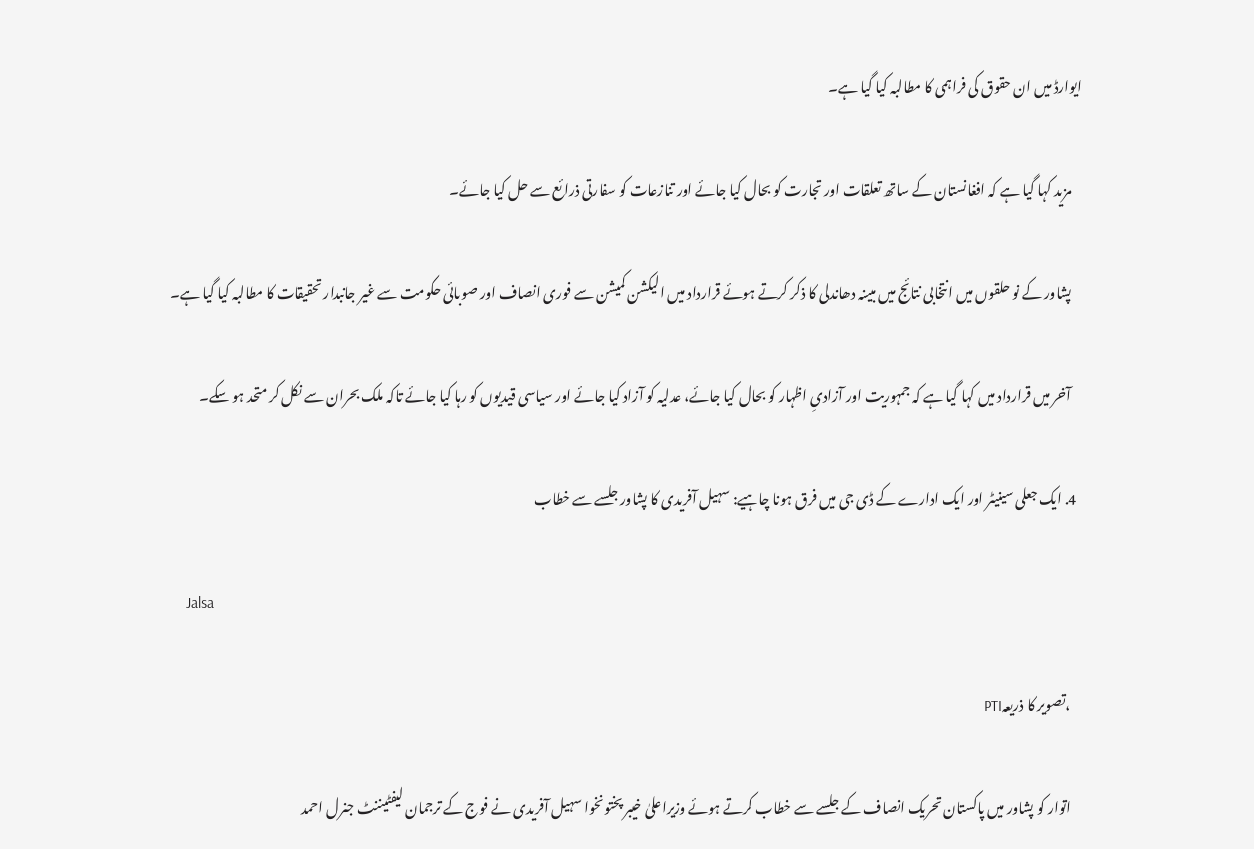ایوارڈ میں ان حقوق کی فراہمی کا مطالبہ کیا گیا ہے۔

    مزید کہا گیا ہے کہ افغانستان کے ساتھ تعلقات اور تجارت کو بحال کیا جائے اور تنازعات کو سفارتی ذرائع سے حل کیا جائے۔

    پشاور کے نو حلقوں میں انتخابی نتائج میں مبینہ دھاندلی کا ذکر کرتے ہوئے قرارداد میں الیکشن کمیشن سے فوری انصاف اور صوبائی حکومت سے غیر جانبدار تحقیقات کا مطالبہ کیا گیا ہے۔

    آخر میں قرارداد میں کہا گیا ہے کہ جمہوریت اور آزادیِ اظہار کو بحال کیا جائے، عدلیہ کو آزاد کیا جائے اور سیاسی قیدیوں کو رہا کیا جائے تاکہ ملک بحران سے نکل کر متحد ہو سکے۔

  4. ایک جعلی سینیٹر اور ایک ادارے کے ڈی جی میں فرق ہونا چاہیے: سہیل آفریدی کا پشاور جلسے سے خطاب

    Jalsa

    ،تصویر کا ذریعہPTI

    اتوار کو پشاور میں پاکستان تحریک انصاف کے جلسے سے خطاب کرتے ہوئے وزیراعلیٰ خیبر پختونخوا سہیل آفریدی نے فوج کے ترجمان لیفٹیننٹ جنرل احمد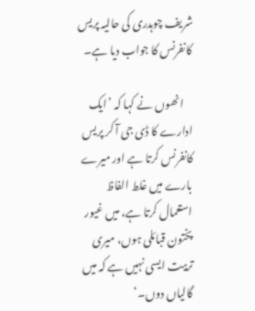شریف چوہدری کی حالیہ پریس کانفرنس کا جواب دیا ہے۔

    انھوں نے کہا کہ ’ایک ادارے کا ڈی جی آ کر پریس کانفرنس کرتا ہے اور میرے بارے میں غلط الفاظ استعمال کرتا ہے، میں غیور پختون قبائلی ہوں، میری تربیت ایسی نہیں ہے کہ میں گالیاں دوں۔‘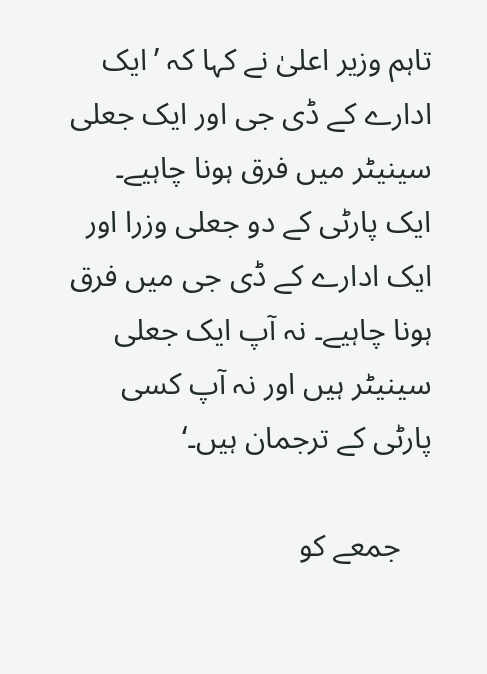تاہم وزیر اعلیٰ نے کہا کہ ’ایک ادارے کے ڈی جی اور ایک جعلی سینیٹر میں فرق ہونا چاہیے۔ ایک پارٹی کے دو جعلی وزرا اور ایک ادارے کے ڈی جی میں فرق ہونا چاہیے۔ نہ آپ ایک جعلی سینیٹر ہیں اور نہ آپ کسی پارٹی کے ترجمان ہیں۔‘

    جمعے کو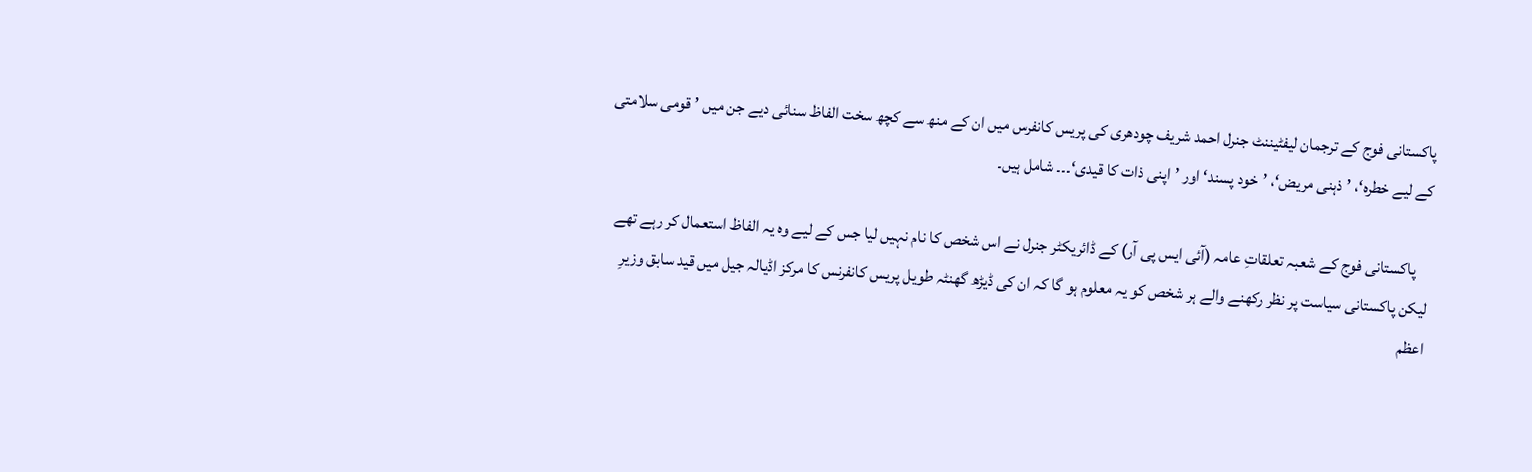پاکستانی فوج کے ترجمان لیفٹیننٹ جنرل احمد شریف چودھری کی پریس کانفرس میں ان کے منھ سے کچھ سخت الفاظ سنائی دیے جن میں ’قومی سلامتی کے لیے خطرہ‘، ’ذہنی مریض‘، ’خود پسند‘ اور ’اپنی ذات کا قیدی‘۔۔۔ شامل ہیں۔

    پاکستانی فوج کے شعبہ تعلقاتِ عامہ (آئی ایس پی آر) کے ڈائریکٹر جنرل نے اس شخص کا نام نہیں لیا جس کے لیے وہ یہ الفاظ استعمال کر رہے تھے لیکن پاکستانی سیاست پر نظر رکھنے والے ہر شخص کو یہ معلوم ہو گا کہ ان کی ڈیڑھ گھنٹہ طویل پریس کانفرنس کا مرکز اڈیالہ جیل میں قید سابق وزیرِ اعظم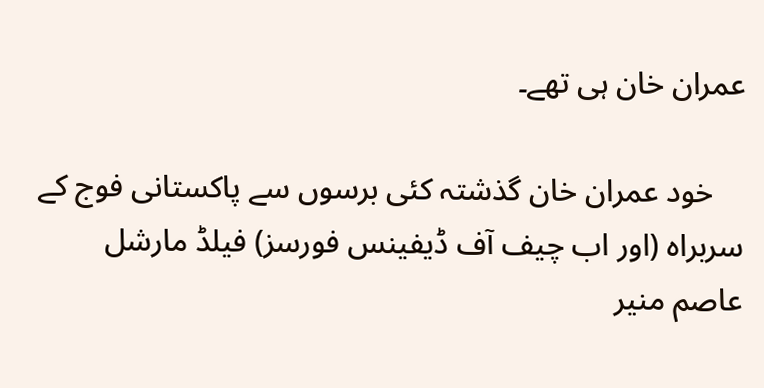عمران خان ہی تھے۔

    خود عمران خان گذشتہ کئی برسوں سے پاکستانی فوج کے سربراہ (اور اب چیف آف ڈیفینس فورسز) فیلڈ مارشل عاصم منیر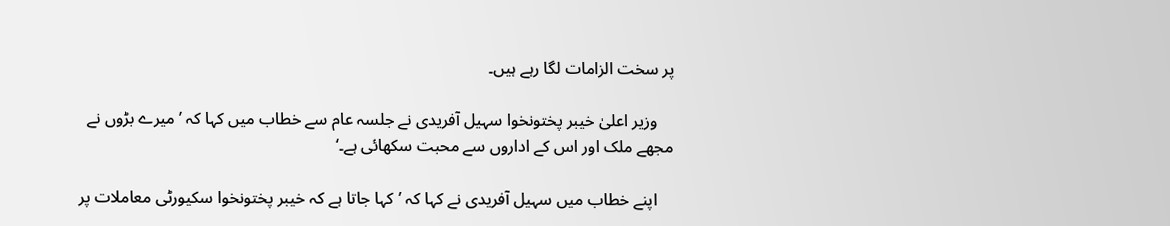پر سخت الزامات لگا رہے ہیں۔

    وزیر اعلیٰ خیبر پختونخوا سہیل آفریدی نے جلسہ عام سے خطاب میں کہا کہ ’میرے بڑوں نے مجھے ملک اور اس کے اداروں سے محبت سکھائی ہے۔‘

    اپنے خطاب میں سہیل آفریدی نے کہا کہ ’کہا جاتا ہے کہ خیبر پختونخوا سکیورٹی معاملات پر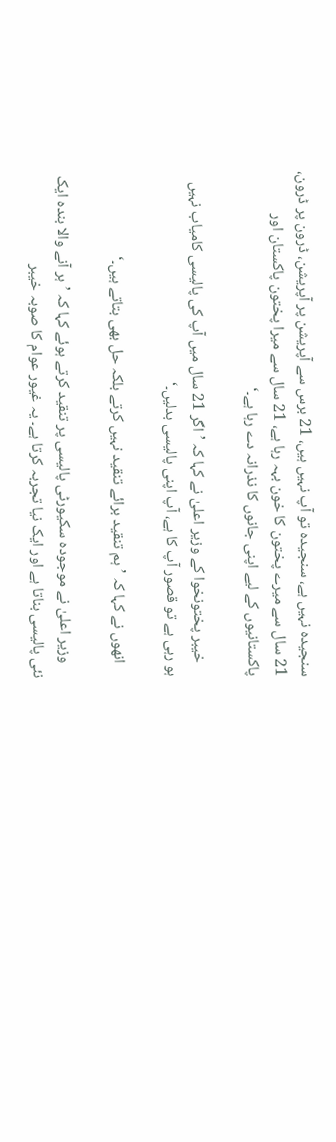سنجیدہ نہیں ہے، سنجیدہ تو آپ نہیں ہیں، 21 برس سے آپریشن پر آپریشن، ڈرون پر ڈرون، 21 سال سے میرے پختون کا خون بہہ رہا ہے، 21 سال سے میرا پختون پاکستان اور پاکستانیوں کے لیے اپنی جانوں کا نذرانہ دے رہا ہے۔‘

    خیبر پختونخوا کے وزیر اعلیٰ نے کہا کہ ’اگر 21 سال میں آپ کی پالیسی کامیاب نہیں ہو رہی ہے تو قصور آپ کا ہے، آپ اپنی پالیسی بدلیں۔‘

    انھوں نے کہا کہ ’ہم تنقید برائے تنقید نہیں کرتے بلکہ حل بھی بتاتے ہیں۔‘

    وزیر اعلیٰ نے موجودہ سکیورٹی پالیسی پر تنقید کرتے ہوئے کہا کہ ’ہر آنے والا بندہ ایک نئی پالیسی بناتا ہے اور ایک نیا تجربہ کرتا ہے۔ یہ غیور عوام کا صوبہ خیبر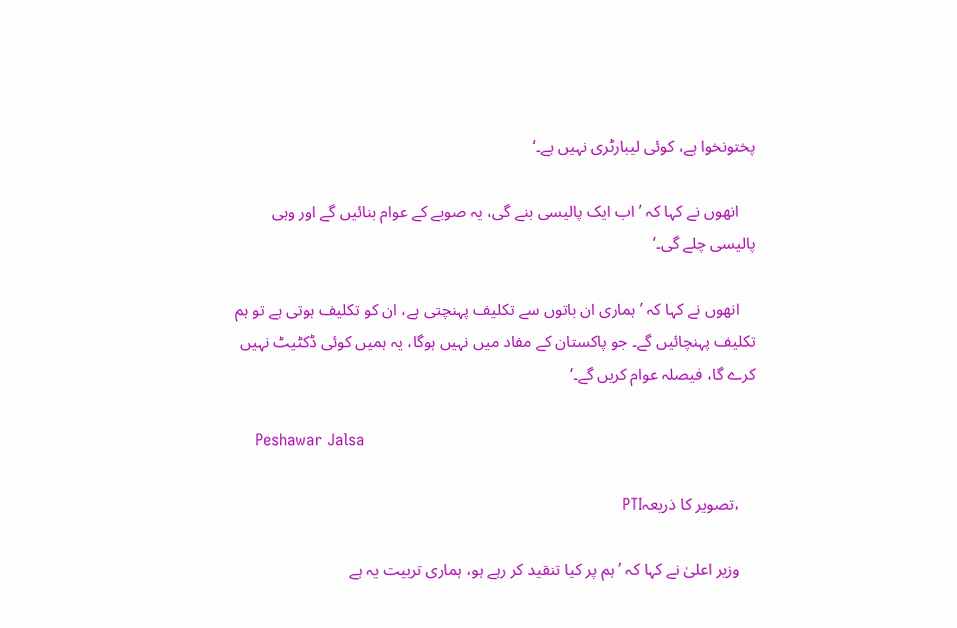پختونخوا ہے، کوئی لیبارٹری نہیں ہے۔‘

    انھوں نے کہا کہ ’اب ایک پالیسی بنے گی، یہ صوبے کے عوام بنائیں گے اور وہی پالیسی چلے گی۔‘

    انھوں نے کہا کہ ’ہماری ان باتوں سے تکلیف پہنچتی ہے، ان کو تکلیف ہوتی ہے تو ہم تکلیف پہنچائیں گے۔ جو پاکستان کے مفاد میں نہیں ہوگا، یہ ہمیں کوئی ڈکٹیٹ نہیں کرے گا، فیصلہ عوام کریں گے۔‘

    Peshawar Jalsa

    ،تصویر کا ذریعہPTI

    وزیر اعلیٰ نے کہا کہ ’ہم پر کیا تنقید کر رہے ہو، ہماری تربیت یہ ہے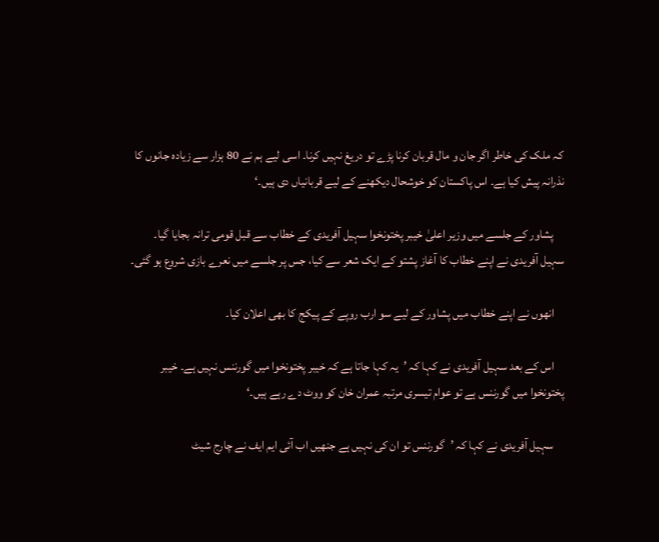کہ ملک کی خاطر اگر جان و مال قربان کرنا پڑے تو دریغ نہیں کرنا۔ اسی لیے ہم نے 80 ہزار سے زیادہ جانوں کا نذرانہ پیش کیا ہے۔ اس پاکستان کو خوشحال دیکھنے کے لیے قربانیاں دی ہیں۔‘

    پشاور کے جلسے میں وزیر اعلیٰ خیبر پختونخوا سہیل آفریدی کے خطاب سے قبل قومی ترانہ بجایا گیا۔ سہیل آفریدی نے اپنے خطاب کا آغاز پشتو کے ایک شعر سے کیا، جس پر جلسے میں نعرے بازی شروع ہو گئی۔

    انھوں نے اپنے خطاب میں پشاور کے لیے سو ارب روپے کے پیکج کا بھی اعلان کیا۔

    اس کے بعد سہیل آفریدی نے کہا کہ ’یہ کہا جاتا ہے کہ خیبر پختونخوا میں گورننس نہیں ہے۔ خیبر پختونخوا میں گورننس ہے تو عوام تیسری مرتبہ عمران خان کو ووٹ دے رہے ہیں۔‘

    سہیل آفریدی نے کہا کہ ’گورننس تو ان کی نہیں ہے جنھیں اب آئی ایم ایف نے چارج شیٹ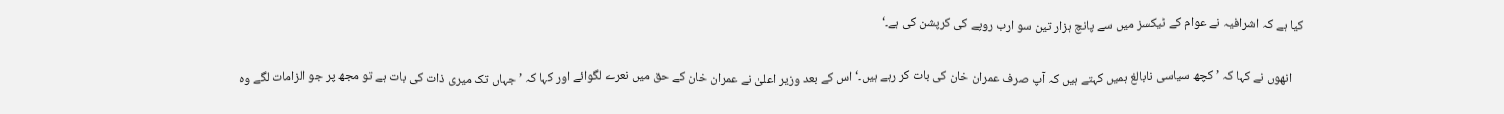کیا ہے کہ اشرافیہ نے عوام کے ٹیکسز میں سے پانچ ہزار تین سو ارب روپے کی کرپشن کی ہے۔‘

    انھوں نے کہا کہ ’کچھ سیاسی نابالغ ہمیں کہتے ہیں کہ آپ صرف عمران خان کی بات کر رہے ہیں۔‘ اس کے بعد وزیر اعلیٰ نے عمران خان کے حق میں نعرے لگوائے اور کہا کہ ’جہاں تک میری ذات کی بات ہے تو مجھ پر جو الزامات لگے وہ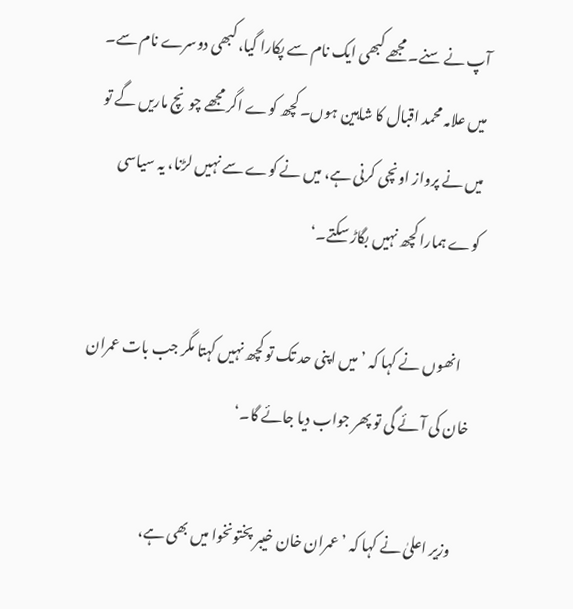آپ نے سنے۔ مجھے کبھی ایک نام سے پکارا گیا، کبھی دوسرے نام سے۔ میں علامہ محمد اقبال کا شاہین ہوں۔ کچھ کوے اگر مجھے چونچ ماریں گے تو میں نے پرواز اونچی کرنی ہے، میں نے کوے سے نہیں لڑنا، یہ سیاسی کوے ہمارا کچھ نہیں بگاڑ سکتے۔‘

    انھوں نے کہا کہ ’میں اپنی حد تک تو کچھ نہیں کہتا مگر جب بات عمران خان کی آئے گی تو پھر جواب دیا جائے گا۔‘

    وزیر اعلیٰ نے کہا کہ ’عمران خان خیبر پختونخوا میں بھی ہے،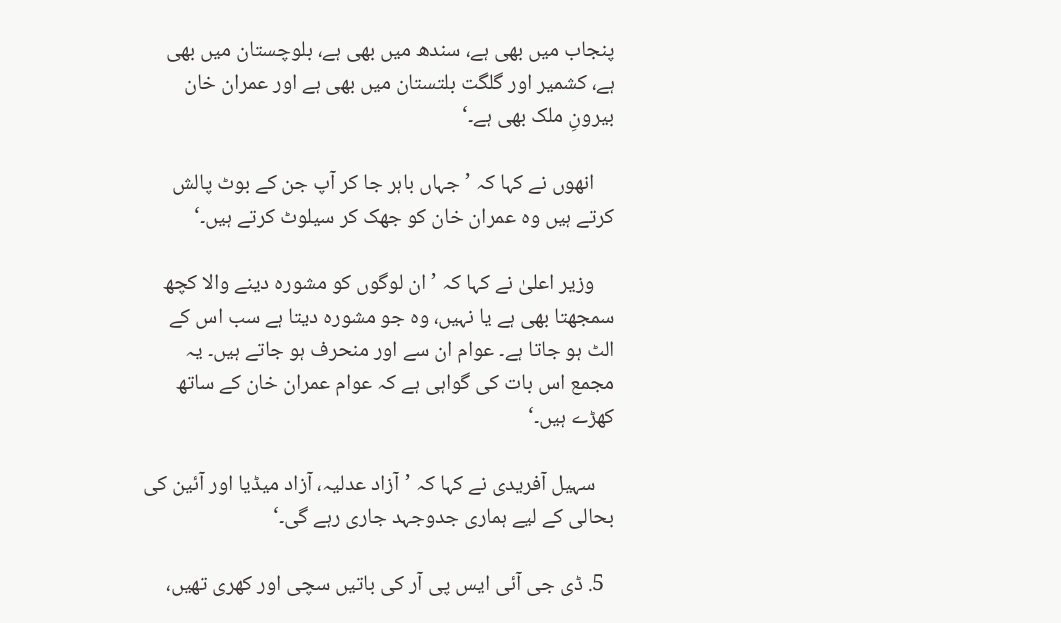پنجاب میں بھی ہے، سندھ میں بھی ہے، بلوچستان میں بھی ہے، کشمیر اور گلگت بلتستان میں بھی ہے اور عمران خان بیرونِ ملک بھی ہے۔‘

    انھوں نے کہا کہ ’جہاں باہر جا کر آپ جن کے بوٹ پالش کرتے ہیں وہ عمران خان کو جھک کر سیلوٹ کرتے ہیں۔‘

    وزیر اعلیٰ نے کہا کہ ’ان لوگوں کو مشورہ دینے والا کچھ سمجھتا بھی ہے یا نہیں، وہ جو مشورہ دیتا ہے سب اس کے الٹ ہو جاتا ہے۔ عوام ان سے اور منحرف ہو جاتے ہیں۔ یہ مجمع اس بات کی گواہی ہے کہ عوام عمران خان کے ساتھ کھڑے ہیں۔‘

    سہیل آفریدی نے کہا کہ ’آزاد عدلیہ، آزاد میڈیا اور آئین کی بحالی کے لیے ہماری جدوجہد جاری رہے گی۔‘

  5. ڈی جی آئی ایس پی آر کی باتیں سچی اور کھری تھیں،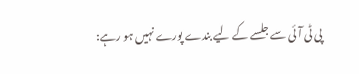پی ٹی آئی سے جلسے کے لیے بندے پورے نہیں ہو رہے: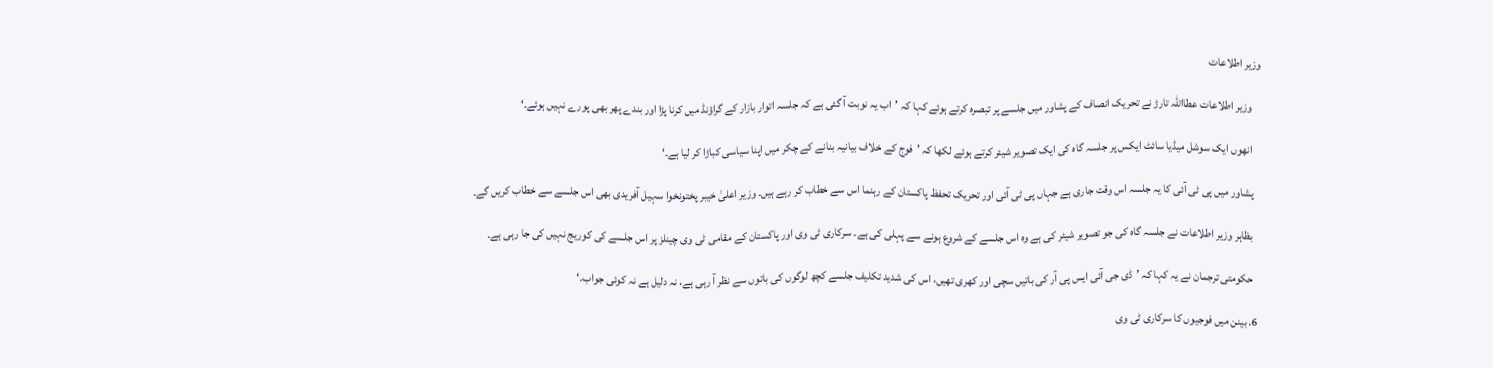وزیر اطلاعات

    وزیر اطلاعات عطااللہ تارڑ نے تحریک انصاف کے پشاور میں جلسے پر تبصرہ کرتے ہوئے کہا کہ ’اب یہ نوبت آ گئی ہے کہ جلسہ اتوار بازار کے گراؤنڈ میں کرنا پڑا اور بندے پھر بھی پورے نہیں ہوئے۔‘

    انھوں ایک سوشل میڈیا سائٹ ایکس پر جلسہ گاہ کی ایک تصویر شیئر کرتے ہوئے لکھا کہ ’فوج کے خلاف بیانیہ بنانے کے چکر میں اپنا سیاسی کباڑا کر لیا ہے۔‘

    پشاور میں پی ٹی آئی کا یہ جلسہ اس وقت جاری ہے جہاں پی ٹی آئی اور تحریک تحفظ پاکستان کے رہنما اس سے خطاب کر رہے ہیں۔ وزیر اعلیٰ خیبر پختونخوا سہیل آفریدی بھی اس جلسے سے خطاب کریں گے۔

    بظاہر وزیر اطلاعات نے جلسہ گاہ کی جو تصویر شیئر کی ہے وہ اس جلسے کے شروع ہونے سے پہلی کی ہے۔ سرکاری ٹی وی اور پاکستان کے مقامی ٹی وی چینلز پر اس جلسے کی کوریج نہیں کی جا رہی ہے۔

    حکومتی ترجمان نے یہ کہا کہ ’ڈی جی آئی ایس پی آر کی باتیں سچی اور کھری تھیں، اس کی شدید تکلیف جلسے کچھ لوگوں کی باتوں سے نظر آ رہی ہے، نہ دلیل ہے نہ کوئی جواب۔‘

  6. بینن میں فوجیوں کا سرکاری ٹی وی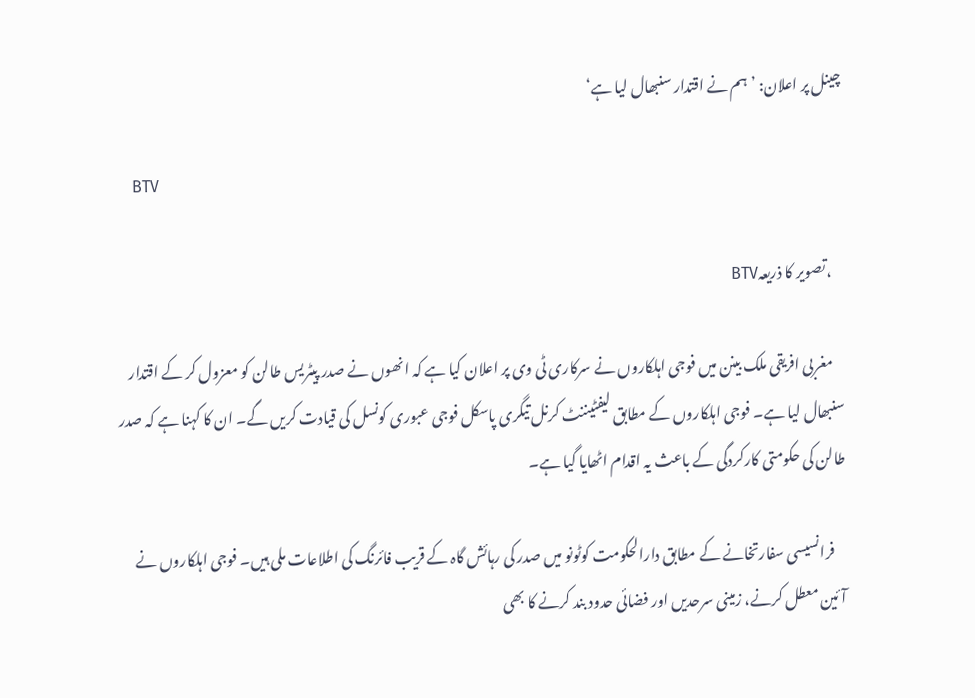چینل پر اعلان: ’ہم نے اقتدار سنبھال لیا ہے‘

    BTV

    ،تصویر کا ذریعہBTV

    مغربی افریقی ملک بینن میں فوجی اہلکاروں نے سرکاری ٹی وی پر اعلان کیا ہے کہ انھوں نے صدر پیٹریس طالن کو معزول کر کے اقتدار سنبھال لیا ہے۔ فوجی اہلکاروں کے مطابق لیفٹیننٹ کرنل تیگری پاسکل فوجی عبوری کونسل کی قیادت کریں گے۔ ان کا کہنا ہے کہ صدر طالن کی حکومتی کارکردگی کے باعث یہ اقدام اٹھایا گیا ہے۔

    فرانسیسی سفارتخانے کے مطابق دارالحکومت کوٹونو میں صدر کی رہائش گاہ کے قریب فائرنگ کی اطلاعات ملی ہیں۔ فوجی اہلکاروں نے آئین معطل کرنے، زمینی سرحدیں اور فضائی حدود بند کرنے کا بھی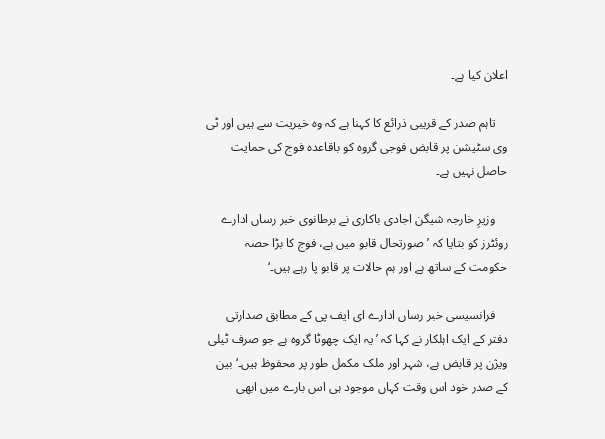اعلان کیا ہے۔

    تاہم صدر کے قریبی ذرائع کا کہنا ہے کہ وہ خیریت سے ہیں اور ٹی وی سٹیشن پر قابض فوجی گروہ کو باقاعدہ فوج کی حمایت حاصل نہیں ہے۔

    وزیرِ خارجہ شیگن اجادی باکاری نے برطانوی خبر رساں ادارے روئٹرز کو بتایا کہ ’صورتحال قابو میں ہے، فوج کا بڑا حصہ حکومت کے ساتھ ہے اور ہم حالات پر قابو پا رہے ہیں۔‘

    فرانسیسی خبر رساں ادارے ای ایف پی کے مطابق صدارتی دفتر کے ایک اہلکار نے کہا کہ ’یہ ایک چھوٹا گروہ ہے جو صرف ٹیلی ویژن پر قابض ہے، شہر اور ملک مکمل طور پر محفوظ ہیں۔‘ بین کے صدر خود اس وقت کہاں موجود ہی اس بارے میں ابھی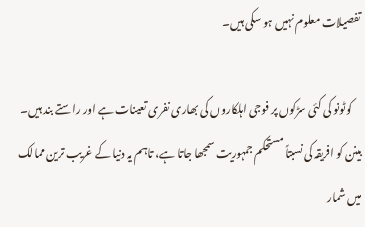تفصیلات معلوم نہیں ہو سکی ہیں۔

    کوٹونو کی کئی سڑکوں پر فوجی اہلکاروں کی بھاری نفری تعینات ہے اور راستے بند ہیں۔ بینن کو افریقہ کی نسبتاً مستحکم جمہوریت سمجھا جاتا ہے، تاہم یہ دنیا کے غریب ترین ممالک میں شمار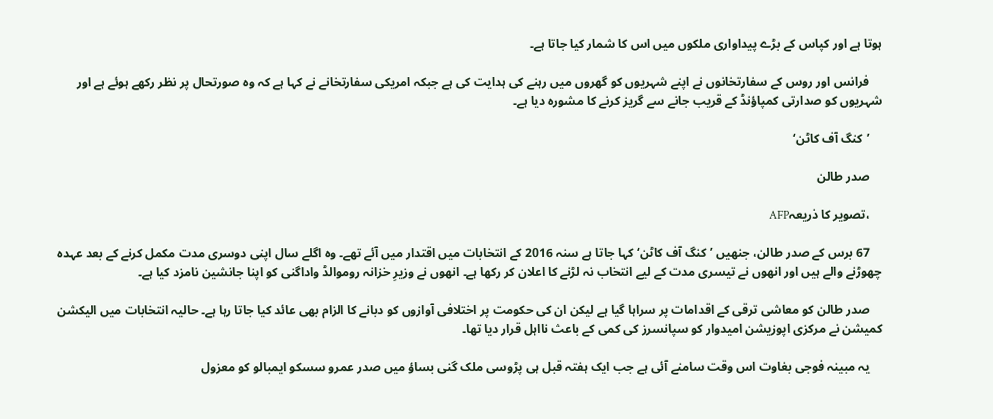ہوتا ہے اور کپاس کے بڑے پیداواری ملکوں میں اس کا شمار کیا جاتا ہے۔

    فرانس اور روس کے سفارتخانوں نے اپنے شہریوں کو گھروں میں رہنے کی ہدایت کی ہے جبکہ امریکی سفارتخانے نے کہا ہے کہ وہ صورتحال پر نظر رکھے ہوئے ہے اور شہریوں کو صدارتی کمپاؤنڈ کے قریب جانے سے گریز کرنے کا مشورہ دیا ہے۔

    ’کنگ آف کاٹن‘

    صدر طالن

    ،تصویر کا ذریعہAFP

    67 برس کے صدر طالن، جنھیں ’کنگ آف کاٹن‘ کہا جاتا ہے سنہ 2016 کے انتخابات میں اقتدار میں آئے تھے۔ وہ اگلے سال اپنی دوسری مدت مکمل کرنے کے بعد عہدہ چھوڑنے والے ہیں اور انھوں نے تیسری مدت کے لیے انتخاب نہ لڑنے کا اعلان کر رکھا ہے۔ انھوں نے وزیرِ خزانہ روموالڈ واداگنی کو اپنا جانشین نامزد کیا ہے۔

    صدر طالن کو معاشی ترقی کے اقدامات پر سراہا گیا ہے لیکن ان کی حکومت پر اختلافی آوازوں کو دبانے کا الزام بھی عائد کیا جاتا رہا ہے۔ حالیہ انتخابات میں الیکشن کمیشن نے مرکزی اپوزیشن امیدوار کو سپانسرز کی کمی کے باعث نااہل قرار دیا تھا۔

    یہ مبینہ فوجی بغاوت اس وقت سامنے آئی ہے جب ایک ہفتہ قبل ہی پڑوسی ملک گنی بساؤ میں صدر عمرو سسکو ایمبالو کو معزول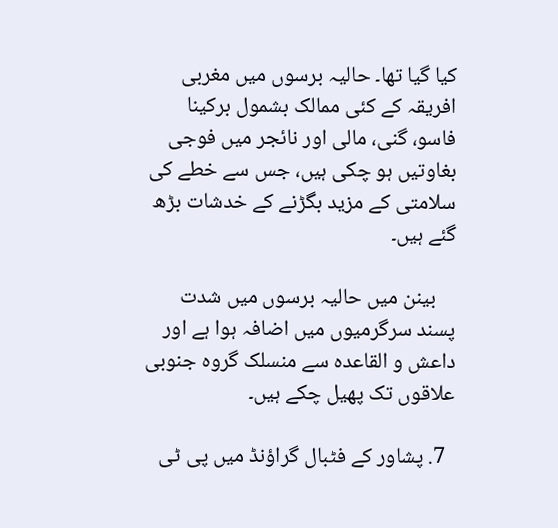کیا گیا تھا۔ حالیہ برسوں میں مغربی افریقہ کے کئی ممالک بشمول برکینا فاسو، گنی، مالی اور نائجر میں فوجی بغاوتیں ہو چکی ہیں، جس سے خطے کی سلامتی کے مزید بگڑنے کے خدشات بڑھ گئے ہیں۔

    بینن میں حالیہ برسوں میں شدت پسند سرگرمیوں میں اضافہ ہوا ہے اور داعش و القاعدہ سے منسلک گروہ جنوبی علاقوں تک پھیل چکے ہیں۔

  7. پشاور کے فٹبال گراؤنڈ میں پی ٹی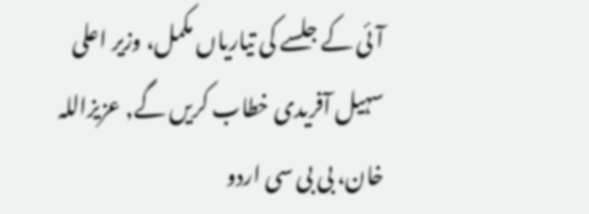آئی کے جلسے کی تیاریاں مکمل، وزیر اعلی سہیل آفریدی خطاب کریں گے, عزیزاللہ خان، بی بی سی اردو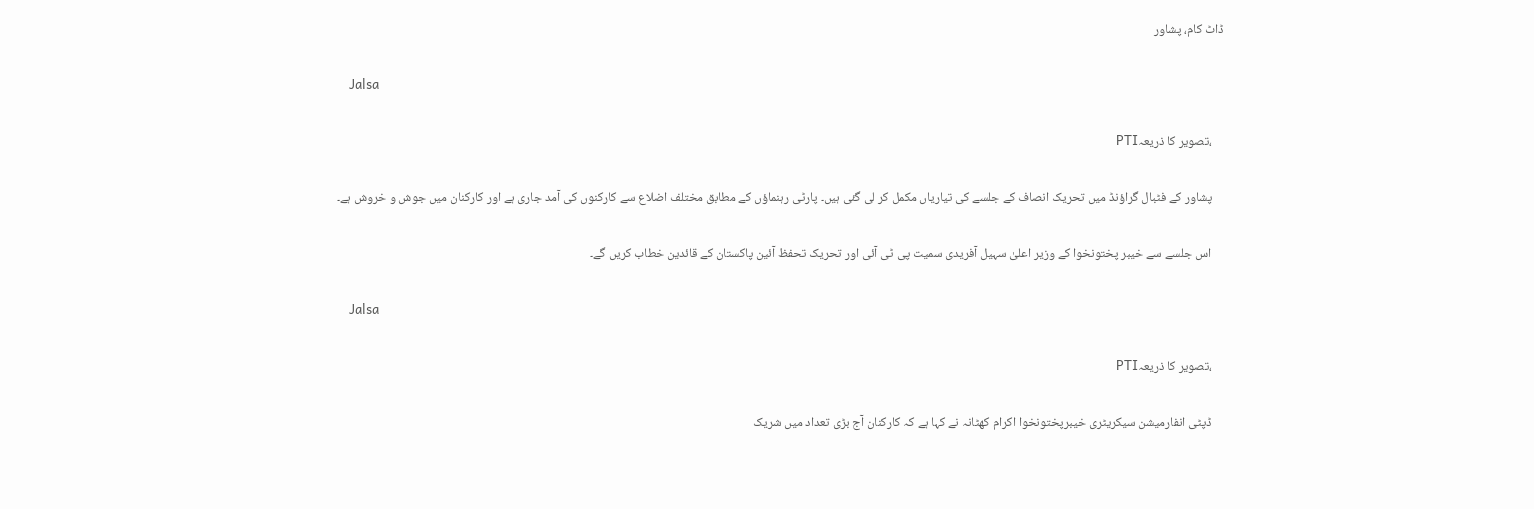ڈاٹ کام، پشاور

    Jalsa

    ،تصویر کا ذریعہPTI

    پشاور کے فٹبال گراؤنڈ میں تحریک انصاف کے جلسے کی تیاریاں مکمل کر لی گئی ہیں۔ پارٹی رہنماؤں کے مطابق مختلف اضلاع سے کارکنوں کی آمد جاری ہے اور کارکنان میں جوش و خروش ہے۔

    اس جلسے سے خیبر پختونخوا کے وزیر اعلیٰ سہیل آفریدی سمیت پی ٹی آئی اور تحریک تحفظ آئین پاکستان کے قائدین خطاب کریں گے۔

    Jalsa

    ،تصویر کا ذریعہPTI

    ڈپٹی انفارمیشن سیکریٹری خیبرپختونخوا اکرام کھٹانہ نے کہا ہے کہ کارکنان آج بڑی تعداد میں شریک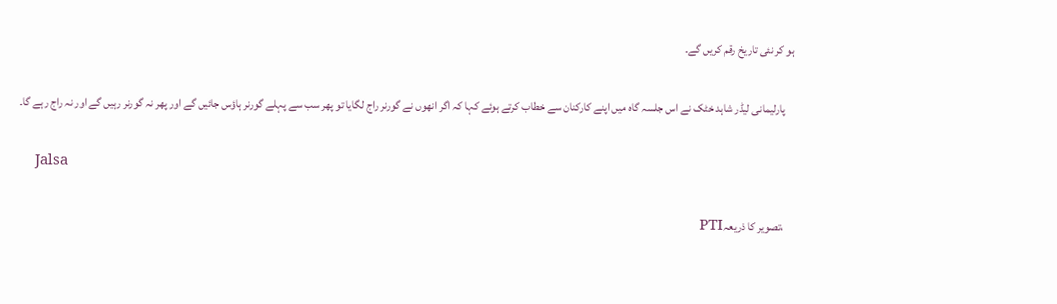ہو کر نئی تاریخ رقم کریں گے۔

    پارلیمانی لیڈر شاہد خٹک نے اس جلسہ گاہ میں اپنے کارکنان سے خطاب کرتے ہوئے کہا کہ اگر انھوں نے گورنر راج لگایا تو پھر سب سے پہلے گورنر ہاؤس جائیں گے اور پھر نہ گورنر رہیں گے اور نہ راج رہے گا۔

    Jalsa

    ،تصویر کا ذریعہPTI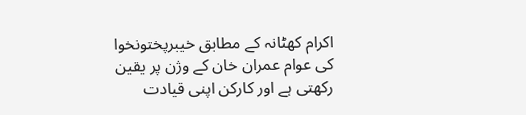اکرام کھٹانہ کے مطابق خیبرپختونخوا کی عوام عمران خان کے وژن پر یقین رکھتی ہے اور کارکن اپنی قیادت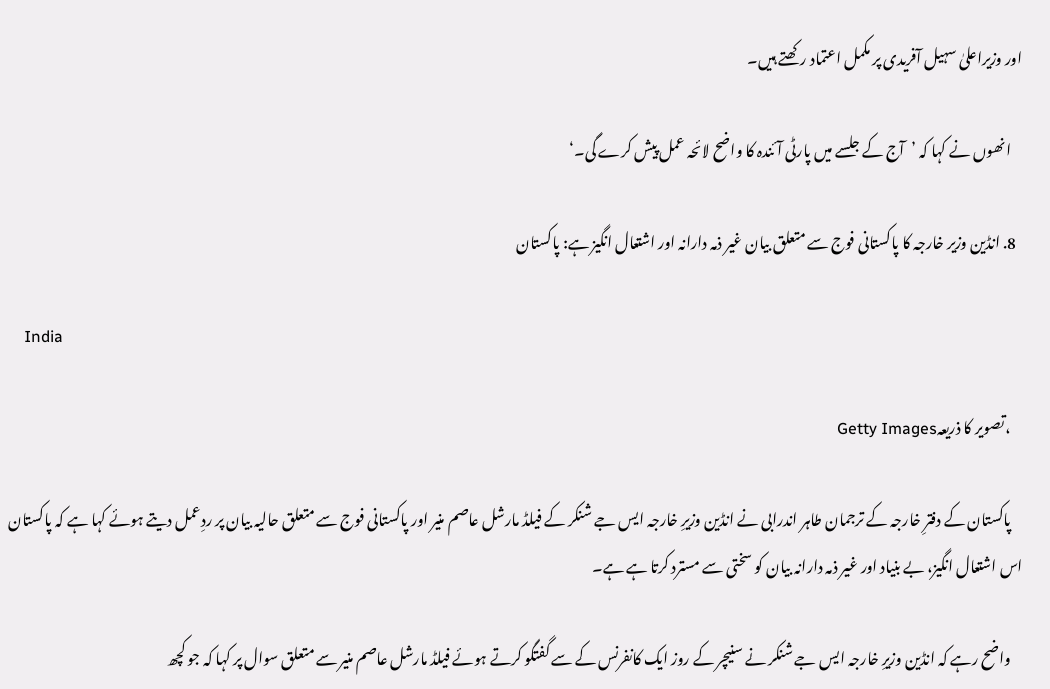اور وزیراعلیٰ سہیل آفریدی پر مکمل اعتماد رکھتے ہیں۔

    انھوں نے کہا کہ ’آج کے جلسے میں پارٹی آئندہ کا واضح لائحہ عمل پیش کرے گی۔‘

  8. انڈین وزیر خارجہ کا پاکستانی فوج سے متعلق بیان غیر ذمہ دارانہ اور اشتعال انگیز ہے: پاکستان

    India

    ،تصویر کا ذریعہGetty Images

    پاکستان کے دفترِ خارجہ کے ترجمان طاہر اندرابی نے انڈین وزیرِ خارجہ ایس جے شنکر کے فیلڈ مارشل عاصم منیر اور پاکستانی فوج سے متعلق حالیہ بیان پر ردِعمل دیتے ہوئے کہا ہے کہ پاکستان اس اشتعال انگیز، بے بنیاد اور غیر ذمہ دارانہ بیان کو سختی سے مسترد کرتا ہے ہے۔

    واضح رہے کہ انڈین وزیرِ خارجہ ایس جے شنکر نے سنیچر کے روز ایک کانفرنس کے سے گفتگو کرتے ہوئے فیلڈ مارشل عاصم منیر سے متعلق سوال پر کہا کہ جو کچھ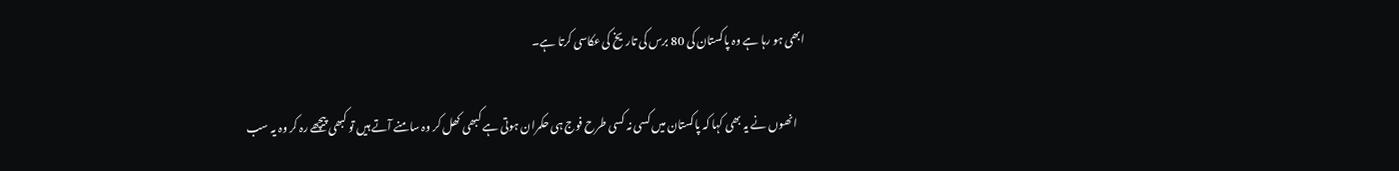ابھی ہو رہا ہے وہ پاکستان کی 80 برس کی تاریخ کی عکاسی کرتا ہے۔

    انھوں نے یہ بھی کہا کہ پاکستان میں کسی نہ کسی طرح فوج ہی حکمران ہوتی ہے کبھی کھل کر وہ سامنے آتے ہیں تو کبھی پیچھے رہ کر وہ یہ سب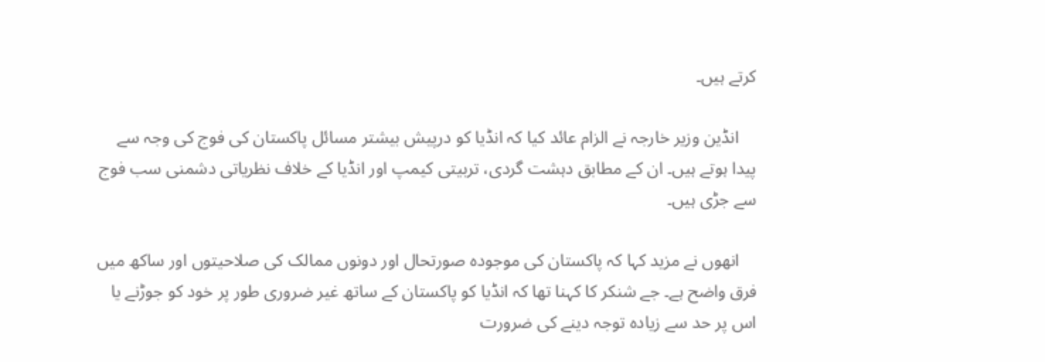کرتے ہیں۔

    انڈین وزیر خارجہ نے الزام عائد کیا کہ انڈیا کو درپیش بیشتر مسائل پاکستان کی فوج کی وجہ سے پیدا ہوتے ہیں۔ ان کے مطابق دہشت گردی، تربیتی کیمپ اور انڈیا کے خلاف نظریاتی دشمنی سب فوج سے جڑی ہیں۔

    انھوں نے مزید کہا کہ پاکستان کی موجودہ صورتحال اور دونوں ممالک کی صلاحیتوں اور ساکھ میں فرق واضح ہے۔ جے شنکر کا کہنا تھا کہ انڈیا کو پاکستان کے ساتھ غیر ضروری طور پر خود کو جوڑنے یا اس پر حد سے زیادہ توجہ دینے کی ضرورت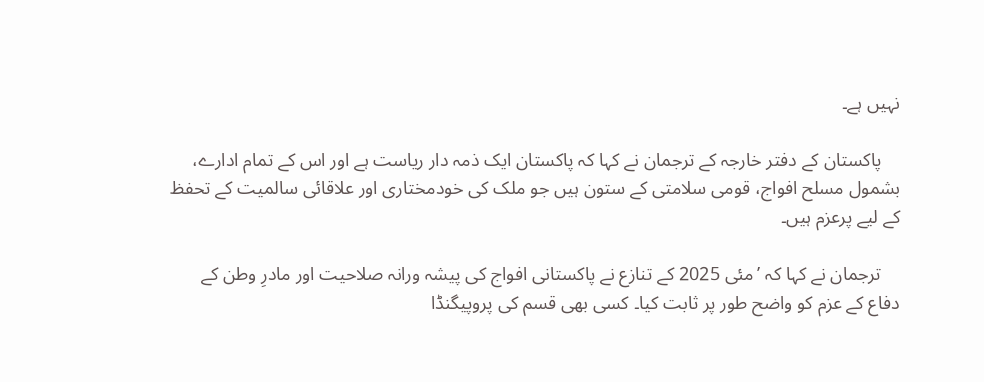نہیں ہے۔

    پاکستان کے دفتر خارجہ کے ترجمان نے کہا کہ پاکستان ایک ذمہ دار ریاست ہے اور اس کے تمام ادارے، بشمول مسلح افواج، قومی سلامتی کے ستون ہیں جو ملک کی خودمختاری اور علاقائی سالمیت کے تحفظ کے لیے پرعزم ہیں۔

    ترجمان نے کہا کہ ’مئی 2025 کے تنازع نے پاکستانی افواج کی پیشہ ورانہ صلاحیت اور مادرِ وطن کے دفاع کے عزم کو واضح طور پر ثابت کیا۔ کسی بھی قسم کی پروپیگنڈا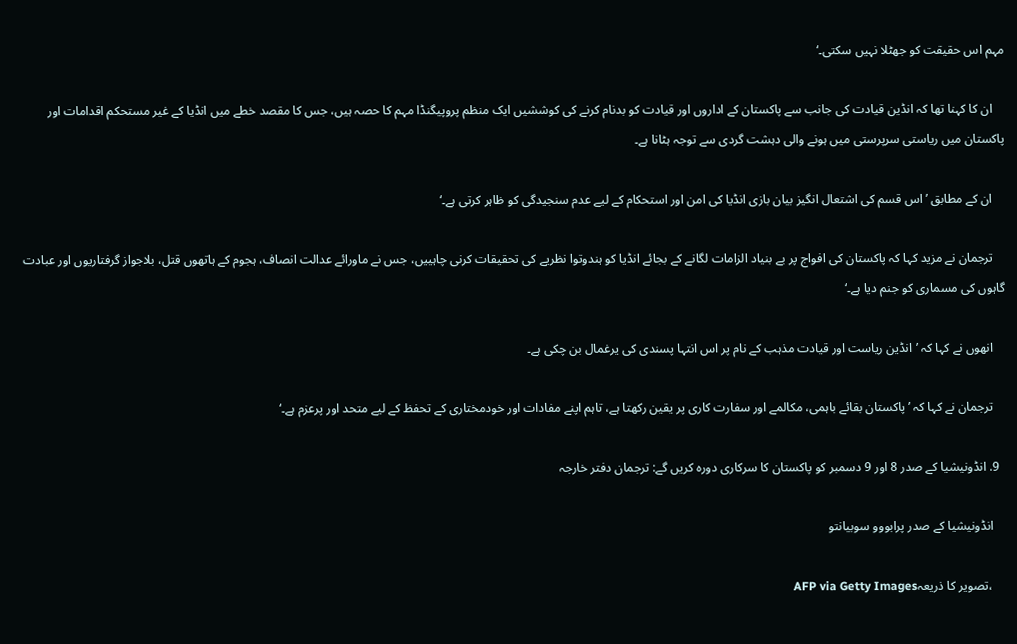مہم اس حقیقت کو جھٹلا نہیں سکتی۔‘

    ان کا کہنا تھا کہ انڈین قیادت کی جانب سے پاکستان کے اداروں اور قیادت کو بدنام کرنے کی کوششیں ایک منظم پروپیگنڈا مہم کا حصہ ہیں، جس کا مقصد خطے میں انڈیا کے غیر مستحکم اقدامات اور پاکستان میں ریاستی سرپرستی میں ہونے والی دہشت گردی سے توجہ ہٹانا ہے۔

    ان کے مطابق ’اس قسم کی اشتعال انگیز بیان بازی انڈیا کی امن اور استحکام کے لیے عدم سنجیدگی کو ظاہر کرتی ہے۔‘

    ترجمان نے مزید کہا کہ پاکستان کی افواج پر بے بنیاد الزامات لگانے کے بجائے انڈیا کو ہندوتوا نظریے کی تحقیقات کرنی چاہییں، جس نے ماورائے عدالت انصاف، ہجوم کے ہاتھوں قتل، بلاجواز گرفتاریوں اور عبادت گاہوں کی مسماری کو جنم دیا ہے۔‘

    انھوں نے کہا کہ ’انڈین ریاست اور قیادت مذہب کے نام پر اس انتہا پسندی کی یرغمال بن چکی ہے۔

    ترجمان نے کہا کہ ’پاکستان بقائے باہمی، مکالمے اور سفارت کاری پر یقین رکھتا ہے، تاہم اپنے مفادات اور خودمختاری کے تحفظ کے لیے متحد اور پرعزم ہے۔‘

  9. انڈونیشیا کے صدر 8 اور 9 دسمبر کو پاکستان کا سرکاری دورہ کریں گے: ترجمان دفتر خارجہ

    انڈونیشیا کے صدر پرابووو سوبیانتو

    ،تصویر کا ذریعہAFP via Getty Images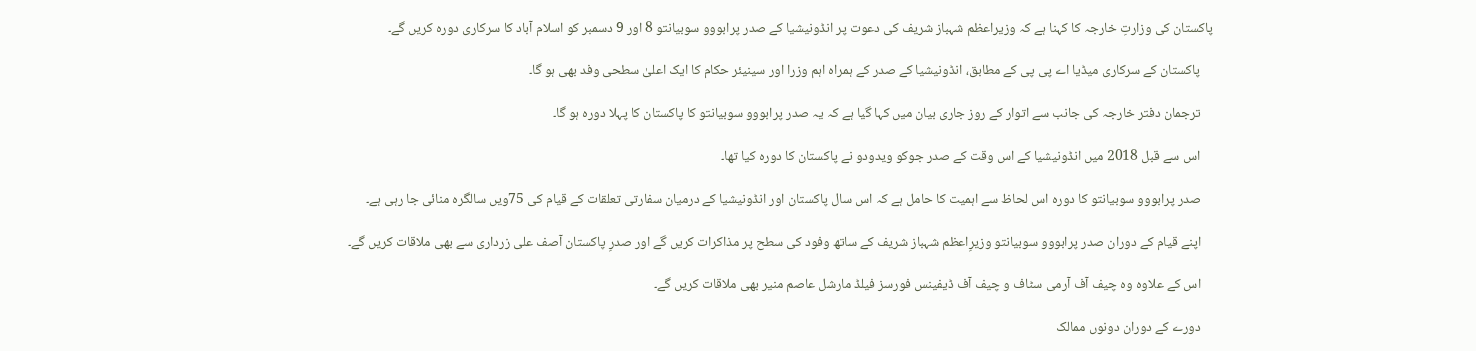پاکستان کی وزارتِ خارجہ کا کہنا ہے کہ وزیراعظم شہباز شریف کی دعوت پر انڈونیشیا کے صدر پرابووو سوبیانتو 8 اور 9 دسمبر کو اسلام آباد کا سرکاری دورہ کریں گے۔

    پاکستان کے سرکاری میڈیا اے پی پی کے مطابق، انڈونیشیا کے صدر کے ہمراہ اہم وزرا اور سینیئر حکام کا ایک اعلیٰ سطحی وفد بھی ہو گا۔

    ترجمان دفتر خارجہ کی جانب سے اتوار کے روز جاری بیان میں کہا گیا ہے کہ یہ صدر پرابووو سوبیانتو کا پاکستان کا پہلا دورہ ہو گا۔

    اس سے قبل 2018 میں انڈونیشیا کے اس وقت کے صدر جوکو ویدودو نے پاکستان کا دورہ کیا تھا۔

    صدر پرابووو سوبیانتو کا دورہ اس لحاظ سے اہمیت کا حامل ہے کہ اس سال پاکستان اور انڈونیشیا کے درمیان سفارتی تعلقات کے قیام کی 75ویں سالگرہ منائی جا رہی ہے۔

    اپنے قیام کے دوران صدر پرابووو سوبیانتو وزیرِاعظم شہباز شریف کے ساتھ وفود کی سطح پر مذاکرات کریں گے اور صدرِ پاکستان آصف علی زرداری سے بھی ملاقات کریں گے۔

    اس کے علاوہ وہ چیف آف آرمی سٹاف و چیف آف ڈیفینس فورسز فیلڈ مارشل عاصم منیر بھی ملاقات کریں گے۔

    دورے کے دوران دونوں ممالک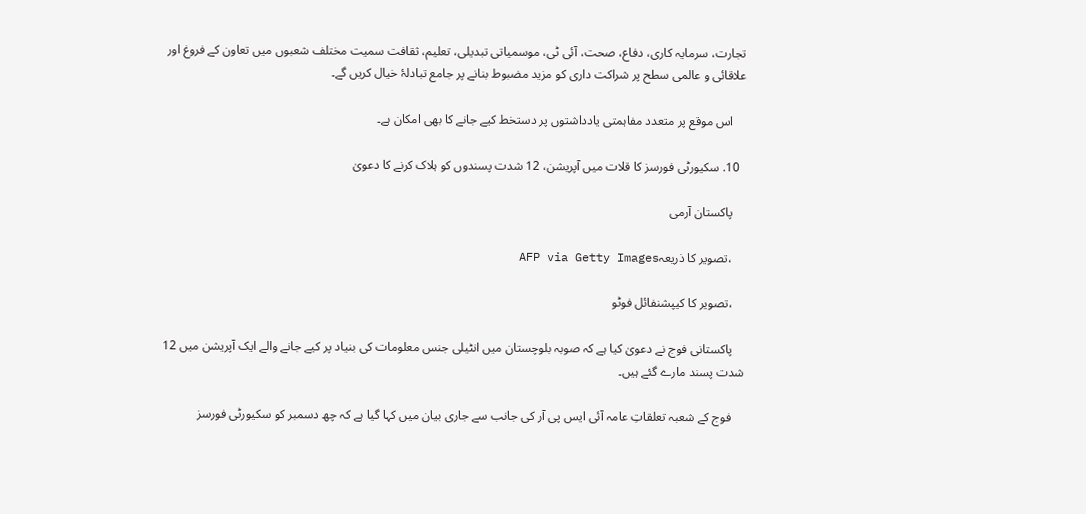تجارت، سرمایہ کاری، دفاع، صحت، آئی ٹی، موسمیاتی تبدیلی، تعلیم، ثقافت سمیت مختلف شعبوں میں تعاون کے فروغ اور علاقائی و عالمی سطح پر شراکت داری کو مزید مضبوط بنانے پر جامع تبادلۂ خیال کریں گے۔

    اس موقع پر متعدد مفاہمتی یادداشتوں پر دستخط کیے جانے کا بھی امکان ہے۔

  10. سکیورٹی فورسز کا قلات میں آپریشن، 12 شدت پسندوں کو ہلاک کرنے کا دعویٰ

    پاکستان آرمی

    ،تصویر کا ذریعہAFP via Getty Images

    ،تصویر کا کیپشنفائل فوٹو

    پاکستانی فوج نے دعویٰ کیا ہے کہ صوبہ بلوچستان میں انٹیلی جنس معلومات کی بنیاد پر کیے جانے والے ایک آپریشن میں 12 شدت پسند مارے گئے ہیں۔

    فوج کے شعبہ تعلقاتِ عامہ آئی ایس پی آر کی جانب سے جاری بیان میں کہا گیا ہے کہ چھ دسمبر کو سکیورٹی فورسز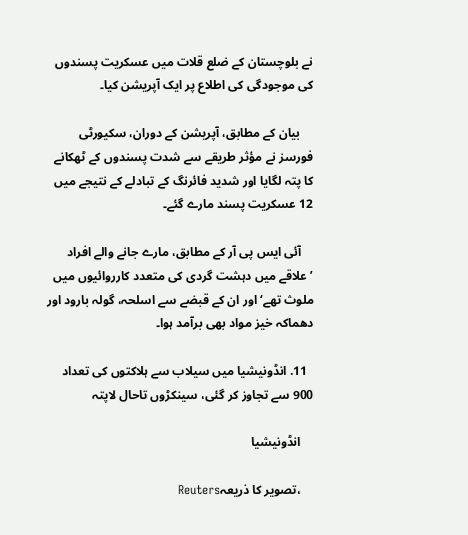نے بلوچستان کے ضلع قلات میں عسکریت پسندوں کی موجودگی کی اطلاع پر ایک آپریشن کیا۔

    بیان کے مطابق، آپریشن کے دوران، سکیورٹی فورسز نے مؤثر طریقے سے شدت پسندوں کے ٹھکانے کا پتہ لگایا اور شدید فائرنگ کے تبادلے کے نتیجے میں 12 عسکریت پسند مارے گئے۔

    آئی ایس پی آر کے مطابق، مارے جانے والے افراد ’علاقے میں دہشت گردی کی متعدد کارروائیوں میں ملوث تھے‘ اور ان کے قبضے سے اسلحہ، گولہ بارود اور دھماکہ خیز مواد بھی برآمد ہوا۔

  11. انڈونیشیا میں سیلاب سے ہلاکتوں کی تعداد 900 سے تجاوز کر گئی، سینکڑوں تاحال لاپتہ

    انڈونیشیا

    ،تصویر کا ذریعہReuters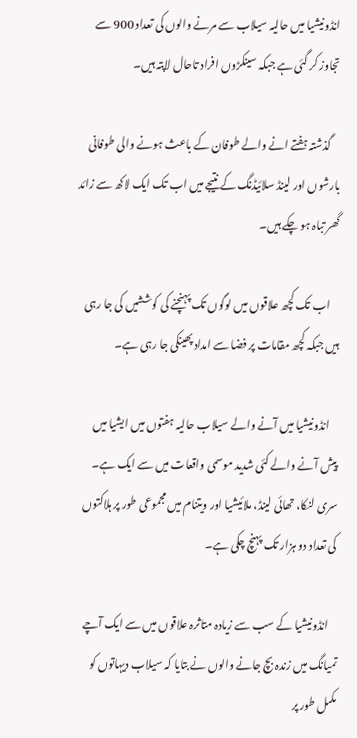انڈونیشیا میں حالیہ سیلاب سے مرنے والوں کی تعداد 900 سے تجاوز کر گئی ہے جبکہ سینکڑوں افراد تاحال لاپتہ ہیں۔

    گذشتہ ہفتے انے والے طوفان کے باعث ہونے والی طوفانی بارشوں اور لینڈ سلائیڈنگ کے نتیجے میں اب تک ایک لاکھ سے زائد گھر تباہ ہو چکے ہیں۔

    اب تک کچھ علاقوں میں لوگوں تک پہنچنے کی کوششیں کی جا رہی ہیں جبکہ کچھ مقامات پر فضا سے امداد پھینکی جا رہی ہے۔

    انڈونیشیا میں آنے والے سیلاب حالیہ ہفتوں میں ایشیا میں پیش آنے والے کئی شدید موسمی واقعات میں سے ایک ہے۔ سری لنکا، تھائی لینڈ، ملائیشیا اور ویتنام میں مجموعی طور پر ہلاکتوں کی تعداد دو ہزار تک پہنچ چکی ہے۔

    انڈونیشیا کے سب سے زیادہ متاثرہ علاقوں میں سے ایک آچے تمیانگ میں زندہ بچ جانے والوں نے بتایا کہ سیلاب دیہاتوں کو مکمل طور پر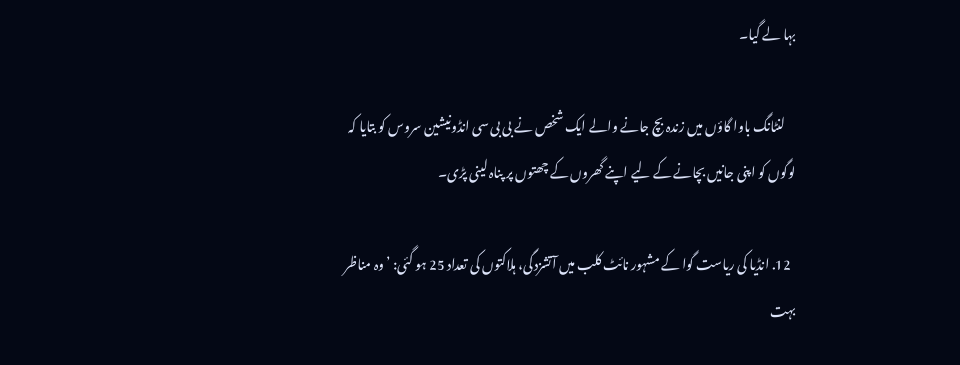بہا لے گیا۔

    لنٹانگ باوا گاؤں میں زندہ بچ جانے والے ایک شخص نے بی بی سی انڈونیشین سروس کو بتایا کہ لوگوں کو اپنی جانیں بچانے کے لیے اپنے گھروں کے چھتوں پر پناہ لینی پڑی۔

  12. انڈیا کی ریاست گوا کے مشہور نائٹ کلب میں آتشزدگی، ہلاکتوں کی تعداد 25 ہو گئی: ’وہ مناظر بہت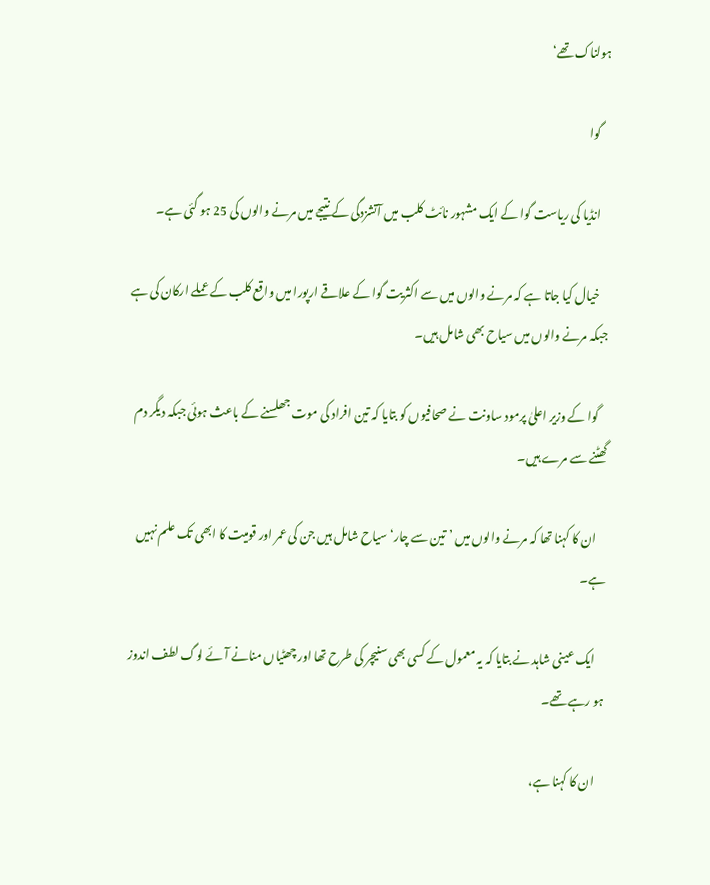ہولناک تھے‘

    گوا

    انڈیا کی ریاست گوا کے ایک مشہور نائٹ کلب میں آتشزدگی کے نتیجے میں مرنے والوں کی 25 ہو گئی ہے۔

    خیال کیا جاتا ہے کہ مرنے والوں میں سے اکثریت گوا کے علاقے ارپورا میں واقع کلب کے عملے ارکان کی ہے جبکہ مرنے والوں میں سیاح بھی شامل ہیں۔

    گوا کے وزیر اعلیٰ پرمود ساونت نے صحافیوں کو بتایا کہ تین افراد کی موت جھلسنے کے باعث ہوئی جبکہ دیگر دم گھٹنے سے مرے ہیں۔

    ان کا کہنا تھا کہ مرنے والوں میں ’تین سے چار‘ سیاح شامل ہیں جن کی عمر اور قومیت کا ابھی تک علم نہیں ہے۔

    ایک عینی شاہد نے بتایا کہ یہ معمول کے کسی بھی سنیچر کی طرح تھا اور چھٹیاں منانے آئے لوگ لطف اندوز ہو رہے تھے۔

    ان کا کہنا ہے،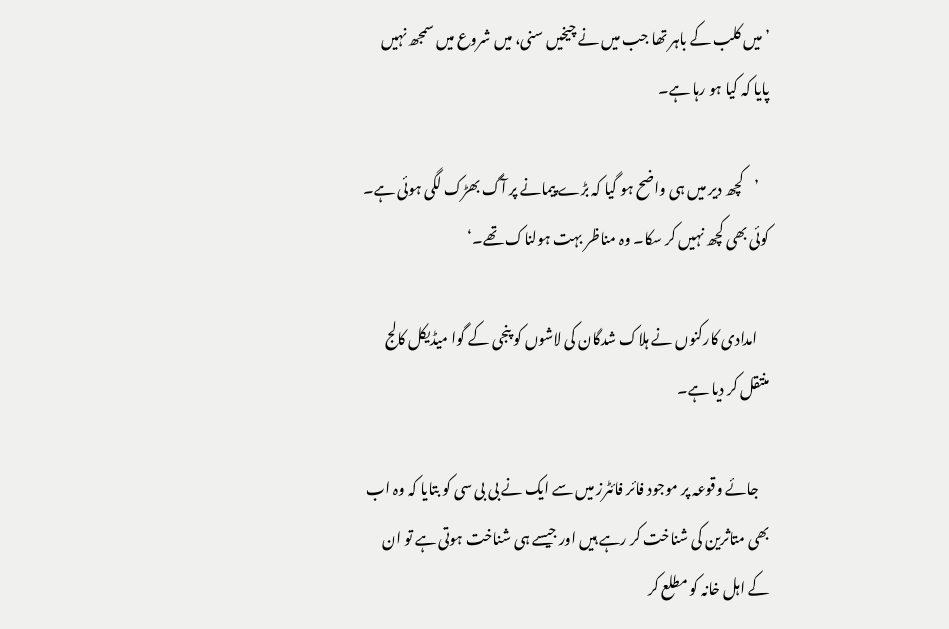’میں کلب کے باہر تھا جب میں نے چیخیں سنی، میں شروع میں سمجھ نہیں پایا کہ کیا ہو رہا ہے۔

    ’کچھ دیر میں ہی واضح ہو گیا کہ بڑے پیمانے پر آگ بھڑک لگی ہوئی ہے۔ کوئی بھی کچھ نہیں کر سکا۔ وہ مناظر بہت ہولناک تھے۔‘

    امدادی کارکنوں نے ہلاک شدگان کی لاشوں کو پنجی کے گوا میڈیکل کالج منتقل کر دیا ہے۔

    جائے وقوعہ پر موجود فائر فائٹرز میں سے ایک نے بی بی سی کو بتایا کہ وہ اب بھی متاثرین کی شناخت کر رہے ہیں اور جیسے ہی شناخت ہوتی ہے تو ان کے اہل خانہ کو مطلع کر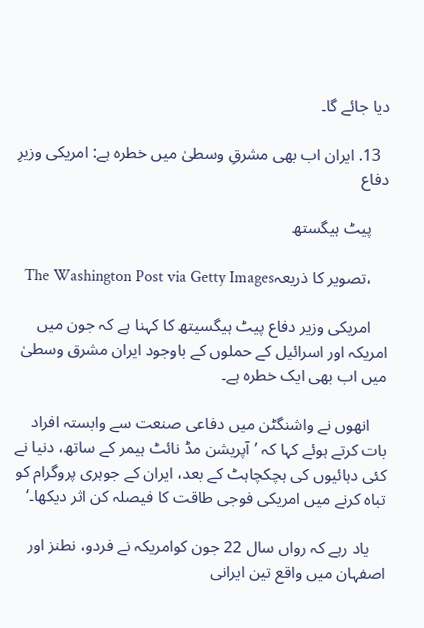دیا جائے گا۔

  13. ایران اب بھی مشرقِ وسطیٰ میں خطرہ ہے: امریکی وزیرِ دفاع

    پیٹ ہیگستھ

    ،تصویر کا ذریعہThe Washington Post via Getty Images

    امریکی وزیر دفاع پیٹ ہیگسیتھ کا کہنا ہے کہ جون میں امریکہ اور اسرائیل کے حملوں کے باوجود ایران مشرق وسطیٰ میں اب بھی ایک خطرہ ہے۔

    انھوں نے واشنگٹن میں دفاعی صنعت سے وابستہ افراد بات کرتے ہوئے کہا کہ ’آپریشن مڈ نائٹ ہیمر کے ساتھ، دنیا نے کئی دہائیوں کی ہچکچاہٹ کے بعد، ایران کے جوہری پروگرام کو تباہ کرنے میں امریکی فوجی طاقت کا فیصلہ کن اثر دیکھا۔‘

    یاد رہے کہ رواں سال 22 جون کوامریکہ نے فردو، نطنز اور اصفہان میں واقع تین ایرانی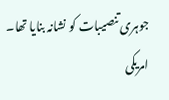جوہری تنصیبات کو نشانہ بنایا تھا۔ امریکی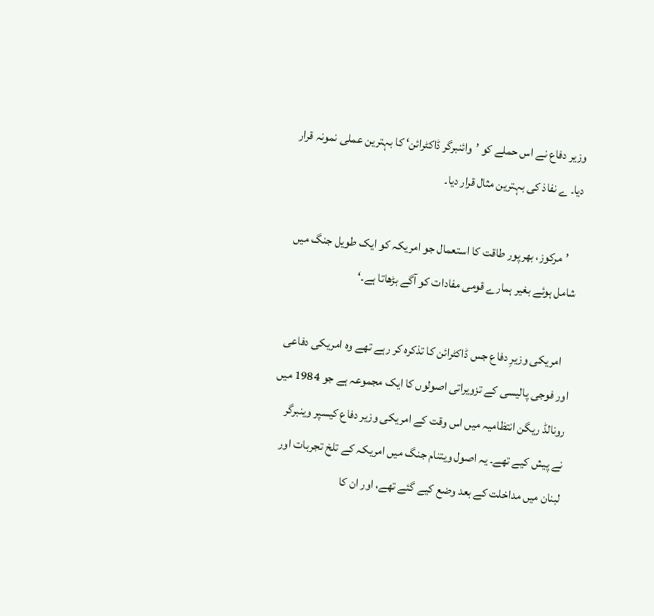وزیر دفاع نے اس حملے کو ’وائنبرگر ڈاکٹرائن‘ کا بہترین عملی نمونہ قرار دیا۔ ے نفاذ کی بہترین مثال قرار دیا۔

    ’مرکوز، بھرپور طاقت کا استعمال جو امریکہ کو ایک طویل جنگ میں شامل ہوئے بغیر ہمارے قومی مفادات کو آگے بڑھاتا ہے۔‘

    امریکی وزیرِ دفاع جس ڈاکٹرائن کا تذکرہ کر رہے تھے وہ امریکی دفاعی اور فوجی پالیسی کے تزویراتی اصولوں کا ایک مجموعہ ہے جو 1984 میں رونالڈ ریگن انتظامیہ میں اس وقت کے امریکی وزیر دفاع کیسپر وینبرگر نے پیش کیے تھے۔ یہ اصول ویتنام جنگ میں امریکہ کے تلخ تجربات اور لبنان میں مداخلت کے بعد وضع کیے گئے تھے، اور ان کا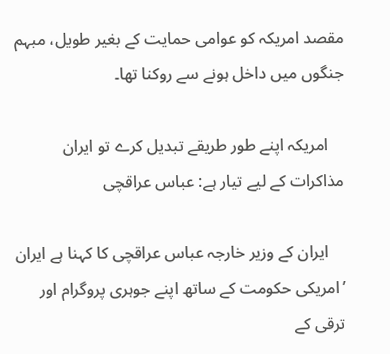مقصد امریکہ کو عوامی حمایت کے بغیر طویل، مبہم جنگوں میں داخل ہونے سے روکنا تھا۔

    امریکہ اپنے طور طریقے تبدیل کرے تو ایران مذاکرات کے لیے تیار ہے: عباس عراقچی

    ایران کے وزیر خارجہ عباس عراقچی کا کہنا ہے ایران ’امریکی حکومت کے ساتھ اپنے جوہری پروگرام اور ترقی کے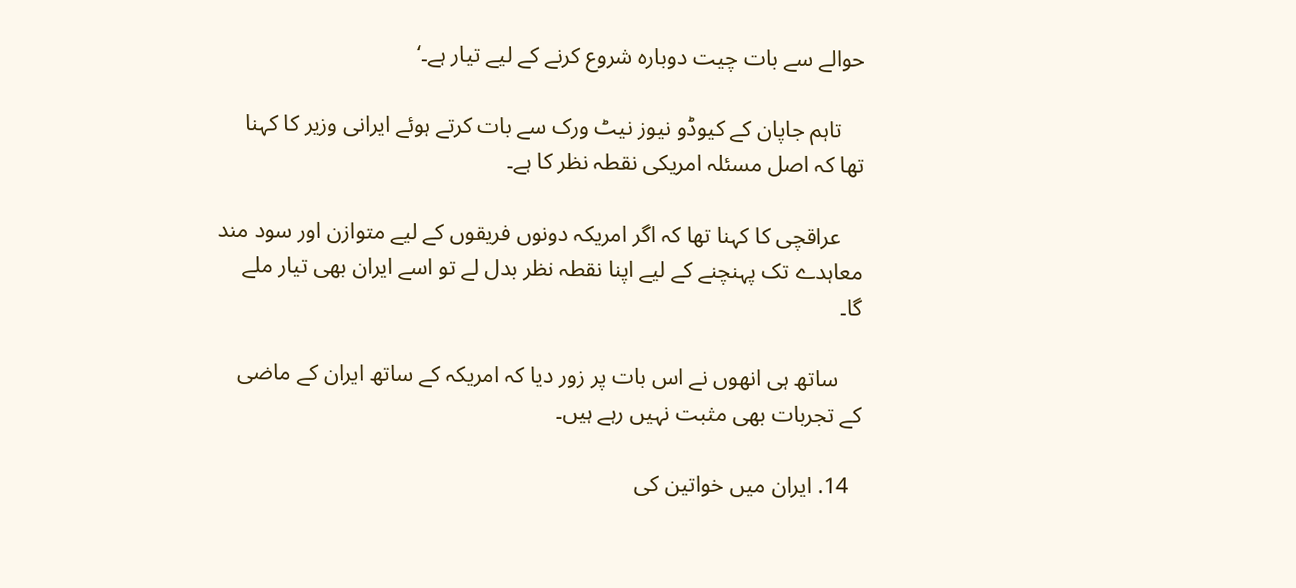حوالے سے بات چیت دوبارہ شروع کرنے کے لیے تیار ہے۔‘

    تاہم جاپان کے کیوڈو نیوز نیٹ ورک سے بات کرتے ہوئے ایرانی وزیر کا کہنا تھا کہ اصل مسئلہ امریکی نقطہ نظر کا ہے۔

    عراقچی کا کہنا تھا کہ اگر امریکہ دونوں فریقوں کے لیے متوازن اور سود مند معاہدے تک پہنچنے کے لیے اپنا نقطہ نظر بدل لے تو اسے ایران بھی تیار ملے گا۔

    ساتھ ہی انھوں نے اس بات پر زور دیا کہ امریکہ کے ساتھ ایران کے ماضی کے تجربات بھی مثبت نہیں رہے ہیں۔

  14. ایران میں خواتین کی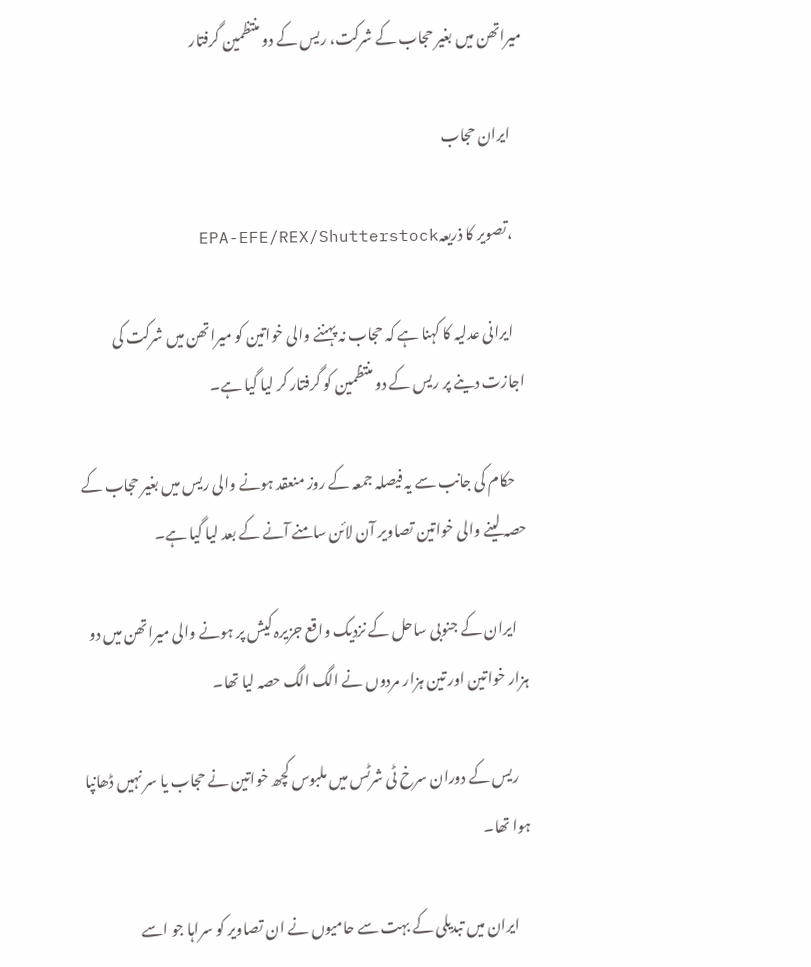میراتھن میں بغیر حجاب کے شرکت، ریس کے دو منتظمین گرفتار

    ایران حجاب

    ،تصویر کا ذریعہEPA-EFE/REX/Shutterstock

    ایرانی عدلیہ کا کہنا ہے کہ حجاب نہ پہننے والی خواتین کو میراتھن میں شرکت کی اجازت دینے پر ریس کے دو منتظمین کو گرفتار کر لیا گیا ہے۔

    حکام کی جانب سے یہ فیصلہ جمعہ کے روز منعقد ہونے والی ریس میں بغیر حجاب کے حصہ لینے والی خواتین تصاویر آن لائن سامنے آنے کے بعد لیا گیا ہے۔

    ایران کے جنوبی ساحل کے نزدیک واقع جزیرہ کیش پر ہونے والی میراتھن میں دو ہزار خواتین اور تین ہزار مردوں نے الگ الگ حصہ لیا تھا۔

    ریس کے دوران سرخ ٹی شرٹس میں ملبوس کچھ خواتین نے حجاب یا سر نہیں ڈھانپا ہوا تھا۔

    ایران میں تبدیلی کے بہت سے حامیوں نے ان تصاویر کو سراہا جو اسے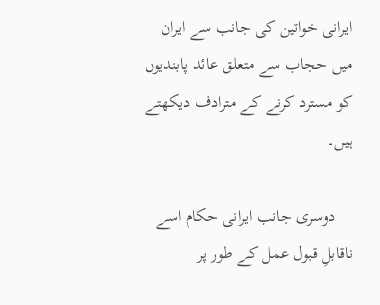ایرانی خواتین کی جانب سے ایران میں حجاب سے متعلق عائد پابندیوں کو مسترد کرنے کے مترادف دیکھتے ہیں۔

    دوسری جانب ایرانی حکام اسے ناقابلِ قبول عمل کے طور پر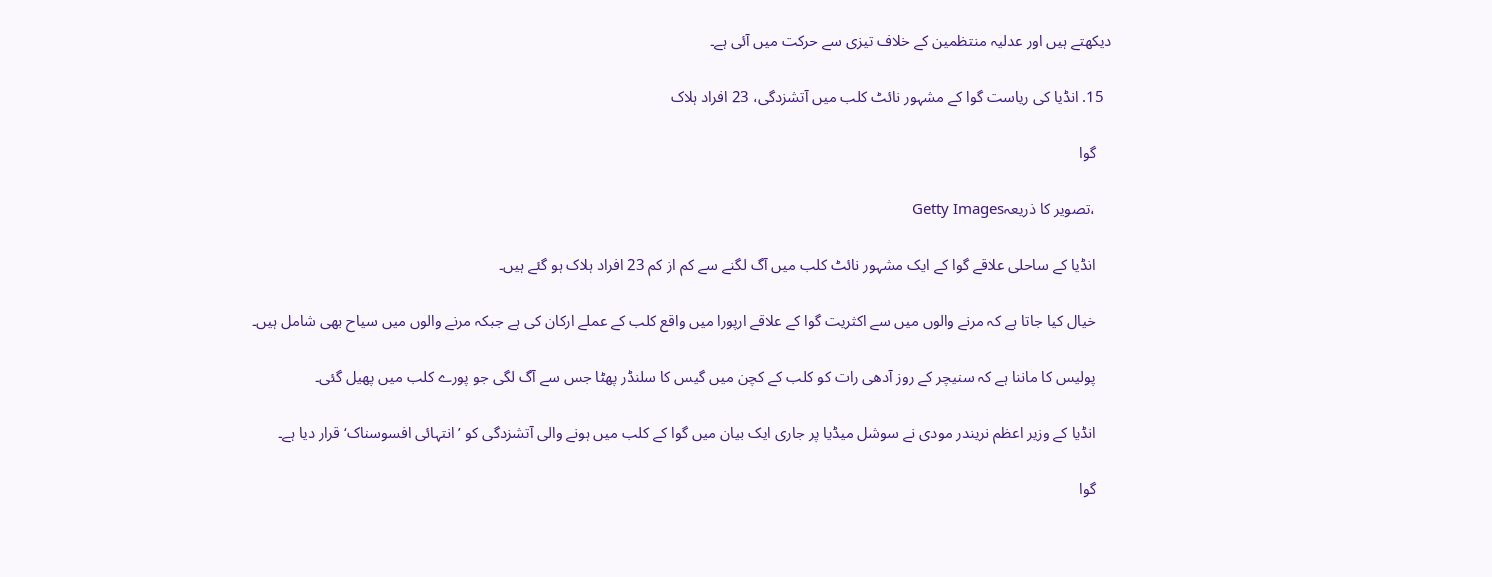دیکھتے ہیں اور عدلیہ منتظمین کے خلاف تیزی سے حرکت میں آئی ہے۔

  15. انڈیا کی ریاست گوا کے مشہور نائٹ کلب میں آتشزدگی، 23 افراد ہلاک

    گوا

    ،تصویر کا ذریعہGetty Images

    انڈیا کے ساحلی علاقے گوا کے ایک مشہور نائٹ کلب میں آگ لگنے سے کم از کم 23 افراد ہلاک ہو گئے ہیں۔

    خیال کیا جاتا ہے کہ مرنے والوں میں سے اکثریت گوا کے علاقے ارپورا میں واقع کلب کے عملے ارکان کی ہے جبکہ مرنے والوں میں سیاح بھی شامل ہیں۔

    پولیس کا ماننا ہے کہ سنیچر کے روز آدھی رات کو کلب کے کچن میں گیس کا سلنڈر پھٹا جس سے آگ لگی جو پورے کلب میں پھیل گئی۔

    انڈیا کے وزیر اعظم نریندر مودی نے سوشل میڈیا پر جاری ایک بیان میں گوا کے کلب میں ہونے والی آتشزدگی کو ’انتہائی افسوسناک‘ قرار دیا ہے۔

    گوا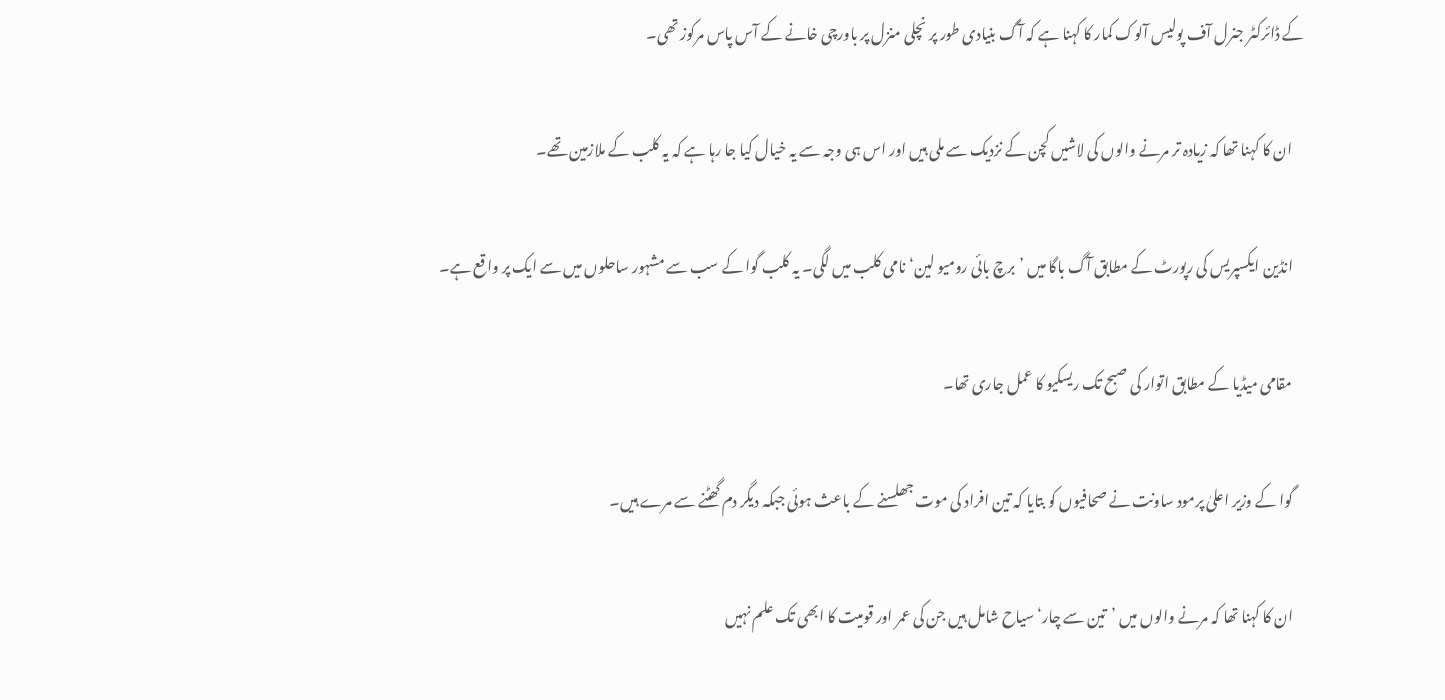کے ڈائرکٹر جنرل آف پولیس آلوک کمار کا کہنا ہے کہ آگ بنیادی طور پر نچلی منزل پر باورچی خانے کے آس پاس مرکوز تھی۔

    ان کا کہنا تھا کہ زیادہ تر مرنے والوں کی لاشیں کچن کے نزدیک سے ملی ہیں اور اس ہی وجہ سے یہ خیال کیا جا رہا ہے کہ یہ کلب کے ملازمین تھے۔

    انڈین ایکسپریس کی رپورٹ کے مطابق آگ باگا میں ’برچ بائی رومیو لین‘ نامی کلب میں لگی۔ یہ کلب گوا کے سب سے مشہور ساحلوں میں سے ایک پر واقع ہے۔

    مقامی میڈیا کے مطابق اتوار کی صبح تک ریسکیو کا عمل جاری تھا۔

    گوا کے وزیر اعلیٰ پرمود ساونت نے صحافیوں کو بتایا کہ تین افراد کی موت جھلسنے کے باعث ہوئی جبکہ دیگر دم گھٹنے سے مرے ہیں۔

    ان کا کہنا تھا کہ مرنے والوں میں ’تین سے چار‘ سیاح شامل ہیں جن کی عمر اور قومیت کا ابھی تک علم نہیں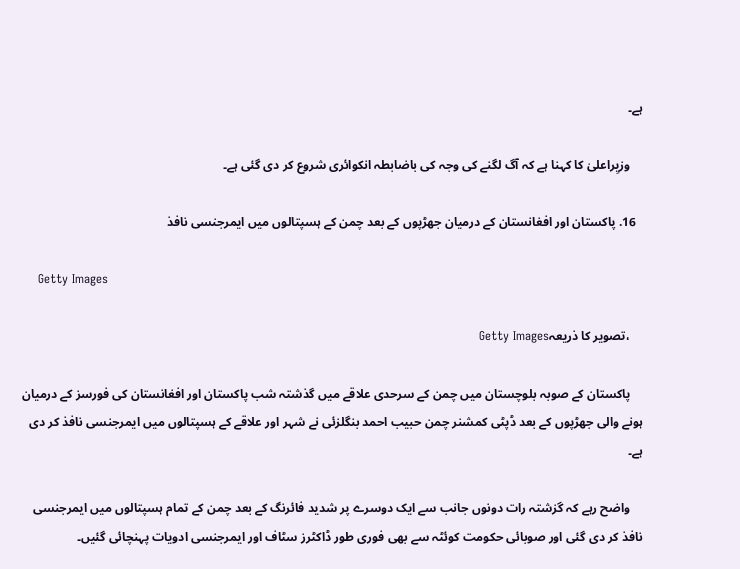ہے۔

    وزیِراعلیٰ کا کہنا ہے کہ آگ لگنے کی وجہ کی باضابطہ انکوائری شروع کر دی گئی ہے۔

  16. پاکستان اور افغانستان کے درمیان جھڑپوں کے بعد چمن کے ہسپتالوں میں ایمرجنسی نافذ

    Getty Images

    ،تصویر کا ذریعہGetty Images

    پاکستان کے صوبہ بلوچستان میں چمن کے سرحدی علاقے میں گذشتہ شب پاکستان اور افغانستان کی فورسز کے درمیان ہونے والی جھڑپوں کے بعد ڈپٹی کمشنر چمن حبیب احمد بنگلزئی نے شہر اور علاقے کے ہسپتالوں میں ایمرجنسی نافذ کر دی ہے۔

    واضح رہے کہ گزشتہ رات دونوں جانب سے ایک دوسرے پر شدید فائرنگ کے بعد چمن کے تمام ہسپتالوں میں ایمرجنسی نافذ کر دی گئی اور صوبائی حکومت کوئٹہ سے بھی فوری طور ڈاکٹرز سٹاف اور ایمرجنسی ادویات پہنچائی گئیں۔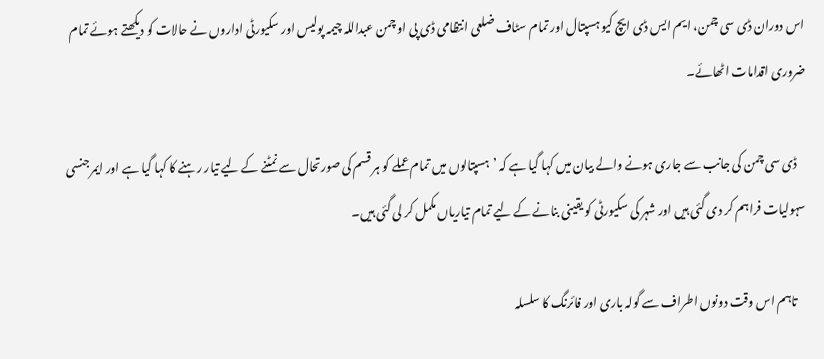اس دوران ڈی سی چمن، ایم ایس ڈی ایچ کیو ہسپتال اور تمام سٹاف ضلعی انتظامی ڈی پی او چمن عبداللہ چیمہ پولیس اور سکیورٹی اداروں نے حالات کو دیکھتے ہوئے تمام ضروری اقدامات اٹھائے۔

    ڈی سی چمن کی جانب سے جاری ہونے والے بیان میں کہا گیا ہے کہ ’ہسپتالوں میں تمام عملے کو ہر قسم کی صورتحال سے نمٹنے کے لیے تیار رہنے کا کہا گیا ہے اور ایمرجنسی سہولیات فراہم کر دی گئی ہیں اور شہر کی سکیورٹی کو یقینی بنانے کے لیے تمام تیاریاں مکمل کر لی گئی ہیں۔

    تاہم اس وقت دونوں اطراف سے گولہ باری اور فائرنگ کا سلسلہ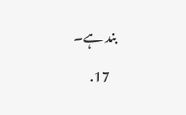بند ہے۔

  17.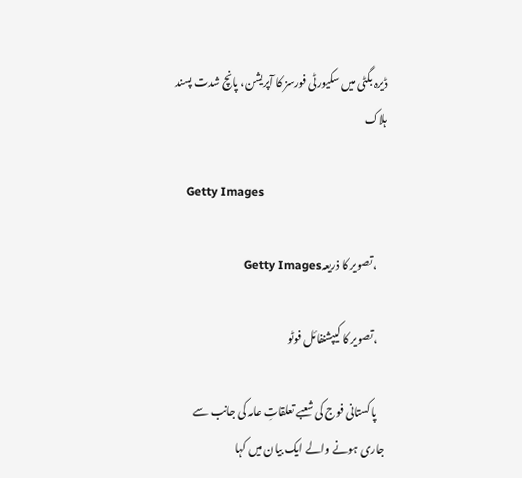ڈیرہ بگٹی میں سکیورٹی فورسز کا آپریشن، پانچ شدت پسند ہلاک

    Getty Images

    ،تصویر کا ذریعہGetty Images

    ،تصویر کا کیپشنفائل فوٹو

    پاکستانی فوج کی شعبے تعلقاتِ عامہ کی جانب سے جاری ہونے والے ایک بیان میں کہا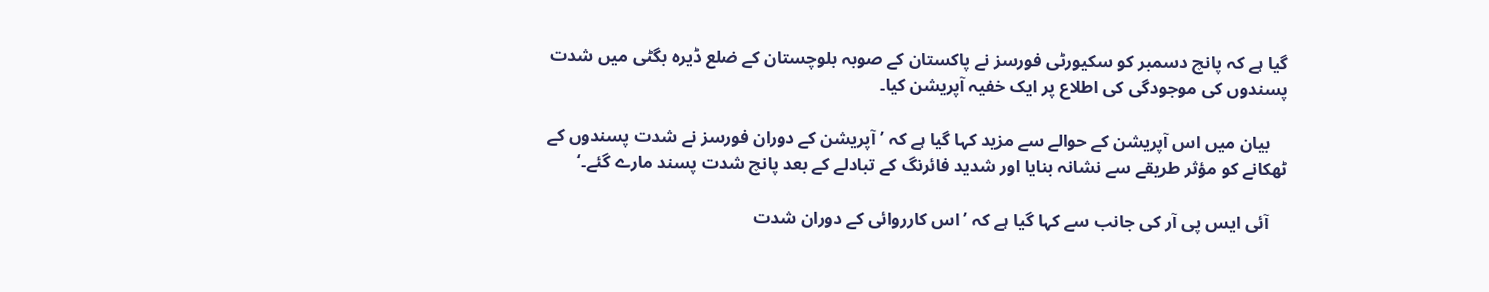گیا ہے کہ پانچ دسمبر کو سکیورٹی فورسز نے پاکستان کے صوبہ بلوچستان کے ضلع ڈیرہ بگٹی میں شدت پسندوں کی موجودگی کی اطلاع پر ایک خفیہ آپریشن کیا۔

    بیان میں اس آپریشن کے حوالے سے مزید کہا گیا ہے کہ ’آپریشن کے دوران فورسز نے شدت پسندوں کے ٹھکانے کو مؤثر طریقے سے نشانہ بنایا اور شدید فائرنگ کے تبادلے کے بعد پانچ شدت پسند مارے گئے۔‘

    آئی ایس پی آر کی جانب سے کہا گیا ہے کہ ’اس کارروائی کے دوران شدت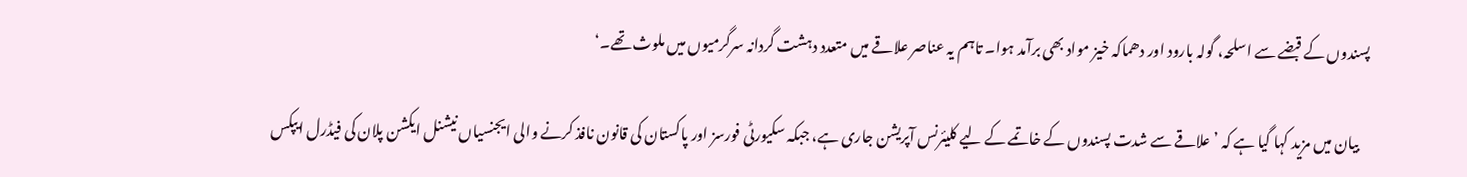پسندوں کے قبضے سے اسلحہ، گولہ بارود اور دھماکہ خیز مواد بھی برآمد ہوا۔ تاہم یہ عناصر علاقے میں متعدد دہشت گردانہ سرگرمیوں میں ملوث تھے۔‘

    بیان میں مزید کہا گیا ہے کہ ’علاقے سے شدت پسندوں کے خاتمے کے لیے کلیئرنس آپریشن جاری ہے، جبکہ سکیورٹی فورسز اور پاکستان کی قانون نافذ کرنے والی ایجنسیاں نیشنل ایکشن پلان کی فیڈرل ایپکس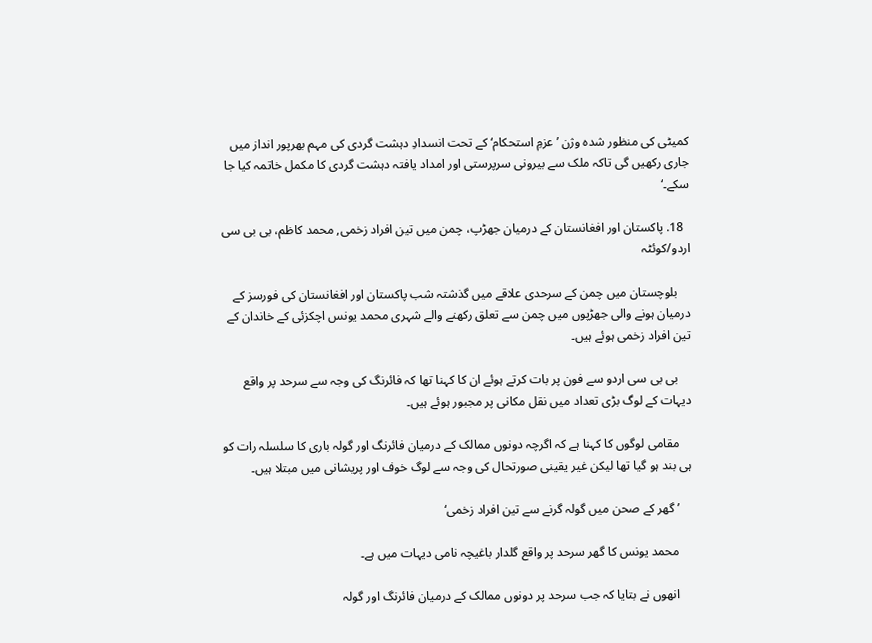کمیٹی کی منظور شدہ وژن ’عزمِ استحکام‘ کے تحت انسدادِ دہشت گردی کی مہم بھرپور انداز میں جاری رکھیں گی تاکہ ملک سے بیرونی سرپرستی اور امداد یافتہ دہشت گردی کا مکمل خاتمہ کیا جا سکے۔‘

  18. پاکستان اور افغانستان کے درمیان جھڑپ، چمن میں تین افراد زخمی, محمد کاظم، بی بی سی اردو/کوئٹہ

    بلوچستان میں چمن کے سرحدی علاقے میں گذشتہ شب پاکستان اور افغانستان کی فورسز کے درمیان ہونے والی جھڑپوں میں چمن سے تعلق رکھنے والے شہری محمد یونس اچکزئی کے خاندان کے تین افراد زخمی ہوئے ہیں۔

    بی بی سی اردو سے فون پر بات کرتے ہوئے ان کا کہنا تھا کہ فائرنگ کی وجہ سے سرحد پر واقع دیہات کے لوگ بڑی تعداد میں نقل مکانی پر مجبور ہوئے ہیں۔

    مقامی لوگوں کا کہنا ہے کہ اگرچہ دونوں ممالک کے درمیان فائرنگ اور گولہ باری کا سلسلہ رات کو ہی بند ہو گیا تھا لیکن غیر یقینی صورتحال کی وجہ سے لوگ خوف اور پریشانی میں مبتلا ہیں۔

    ’گھر کے صحن میں گولہ گرنے سے تین افراد زخمی‘

    محمد یونس کا گھر سرحد پر واقع گلدار باغیچہ نامی دیہات میں ہے۔

    انھوں نے بتایا کہ جب سرحد پر دونوں ممالک کے درمیان فائرنگ اور گولہ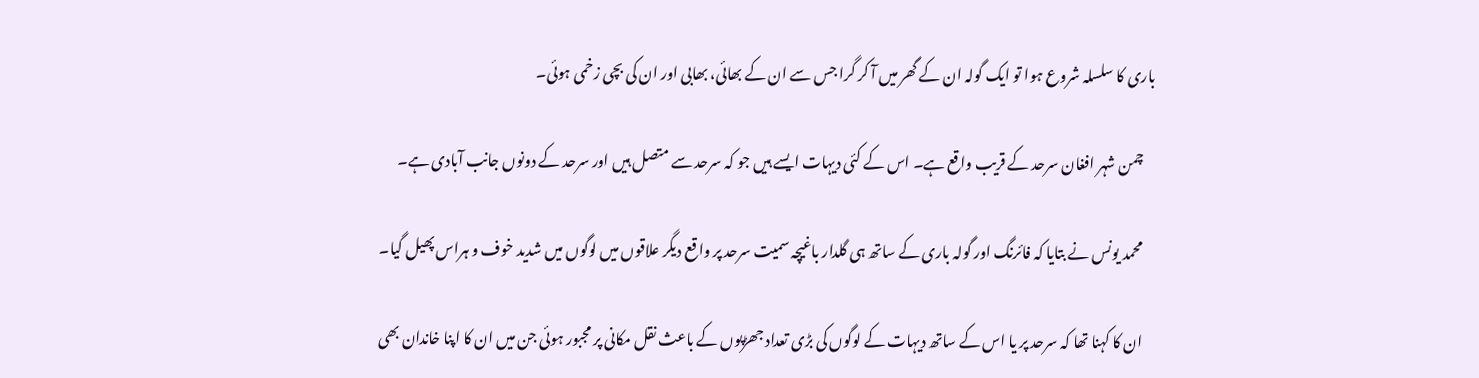باری کا سلسلہ شروع ہوا تو ایک گولہ ان کے گھر میں آ کر گرا جس سے ان کے بھائی، بھابی اور ان کی بچی زخمی ہوئی۔

    چمن شہر افغان سرحد کے قریب واقع ہے۔ اس کے کئی دیہات ایسے ہیں جو کہ سرحد سے متصل ہیں اور سرحد کے دونوں جانب آبادی ہے۔

    محمد یونس نے بتایا کہ فائرنگ اور گولہ باری کے ساتھ ہی گلدار باغیچہ سمیت سرحد پر واقع دیگر علاقوں میں لوگوں میں شدید خوف و ہراس پھیل گیا۔

    ان کا کہنا تھا کہ سرحد پر یا اس کے ساتھ دیہات کے لوگوں کی بڑی تعداد جھڑپوں کے باعث نقل مکانی پر مجبور ہوئی جن میں ان کا اپنا خاندان بھی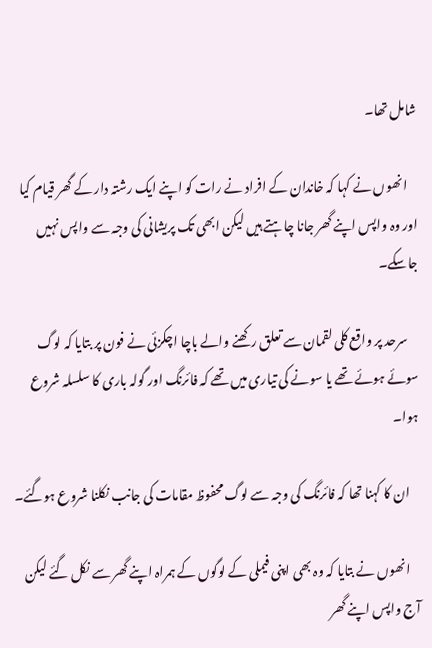شامل تھا۔

    انھوں نے کہا کہ خاندان کے افراد نے رات کو اپنے ایک رشتہ دار کے گھر قیام کیا اور وہ واپس اپنے گھر جانا چاہتے ہیں لیکن ابھی تک پریشانی کی وجہ سے واپس نہیں جاسکے۔

    سرحد پر واقع کلی لقمان سے تعلق رکھنے والے باچا اچکزئی نے فون پر بتایا کہ لوگ سوئے ہوئے تھے یا سونے کی تیاری میں تھے کہ فائرنگ اور گولہ باری کا سلسلہ شروع ہوا۔

    ان کا کہنا تھا کہ فائرنگ کی وجہ سے لوگ محفوظ مقامات کی جانب نکلنا شروع ہوگئے۔

    انھوں نے بتایا کہ وہ بھی اپنی فیملی کے لوگوں کے ہمراہ اپنے گھر سے نکل گئے لیکن آج واپس اپنے گھر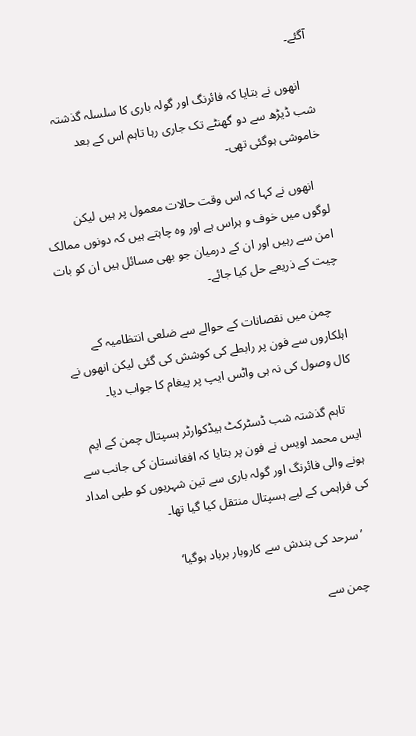آگئے۔

    انھوں نے بتایا کہ فائرنگ اور گولہ باری کا سلسلہ گذشتہ شب ڈیڑھ سے دو گھنٹے تک جاری رہا تاہم اس کے بعد خاموشی ہوگئی تھی۔

    انھوں نے کہا کہ اس وقت حالات معمول پر ہیں لیکن لوگوں میں خوف و ہراس ہے اور وہ چاہتے ہیں کہ دونوں ممالک امن سے رہیں اور ان کے درمیان جو بھی مسائل ہیں ان کو بات چیت کے ذریعے حل کیا جائے۔

    چمن میں نقصانات کے حوالے سے ضلعی انتظامیہ کے اہلکاروں سے فون پر رابطے کی کوشش کی گئی لیکن انھوں نے کال وصول کی نہ ہی واٹس ایپ پر پیغام کا جواب دیا۔

    تاہم گذشتہ شب ڈسٹرکٹ ہیڈکوارٹر ہسپتال چمن کے ایم ایس محمد اویس نے فون پر بتایا کہ افغانستان کی جانب سے ہونے والی فائرنگ اور گولہ باری سے تین شہریوں کو طبی امداد کی فراہمی کے لیے ہسپتال منتقل کیا گیا تھا۔

    ’سرحد کی بندش سے کاروبار برباد ہوگیا‘

    چمن سے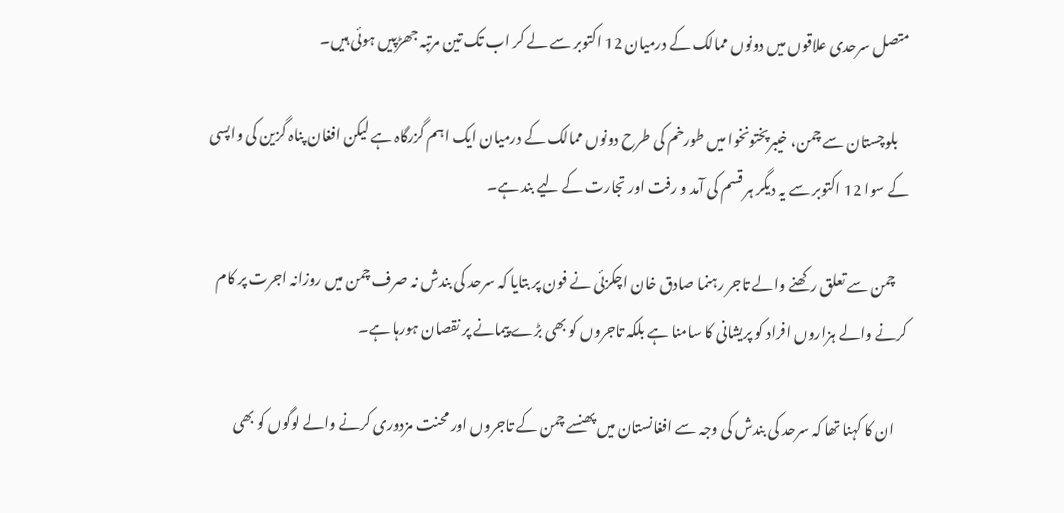متصل سرحدی علاقوں میں دونوں ممالک کے درمیان 12 اکتوبر سے لے کر اب تک تین مرتبہ جھڑپیں ہوئی ہیں۔

    بلوچستان سے چمن، خیبرپختونخوا میں طورخم کی طرح دونوں ممالک کے درمیان ایک اہم گزرگاہ ہے لیکن افغان پناہ گزین کی واپسی کے سوا 12 اکتوبر سے یہ دیگر ہر قسم کی آمد و رفت اور تجارت کے لیے بند ہے۔

    چمن سے تعلق رکھنے والے تاجر رہنما صادق خان اچکزئی نے فون پر بتایا کہ سرحد کی بندش نہ صرف چمن میں روزانہ اجرت پر کام کرنے والے ہزاروں افراد کو پریشانی کا سامنا ہے بلکہ تاجروں کو بھی بڑے پیمانے پر نقصان ہورہا ہے۔

    ان کا کہنا تھا کہ سرحد کی بندش کی وجہ سے افغانستان میں پھنسے چمن کے تاجروں اور محنت مزدوری کرنے والے لوگوں کو بھی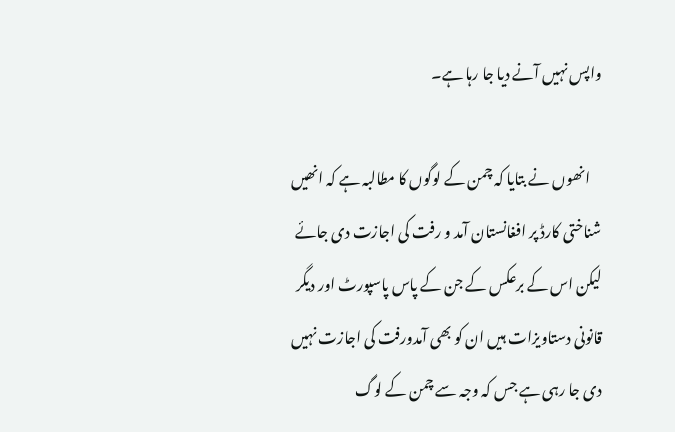واپس نہیں آنے دیا جا رہا ہے۔

    انھوں نے بتایا کہ چمن کے لوگوں کا مطالبہ ہے کہ انھیں شناختی کارڈ پر افغانستان آمد و رفت کی اجازت دی جائے لیکن اس کے برعکس کے جن کے پاس پاسپورٹ اور دیگر قانونی دستاویزات ہیں ان کو بھی آمدورفت کی اجازت نہیں دی جا رہی ہے جس کہ وجہ سے چمن کے لوگ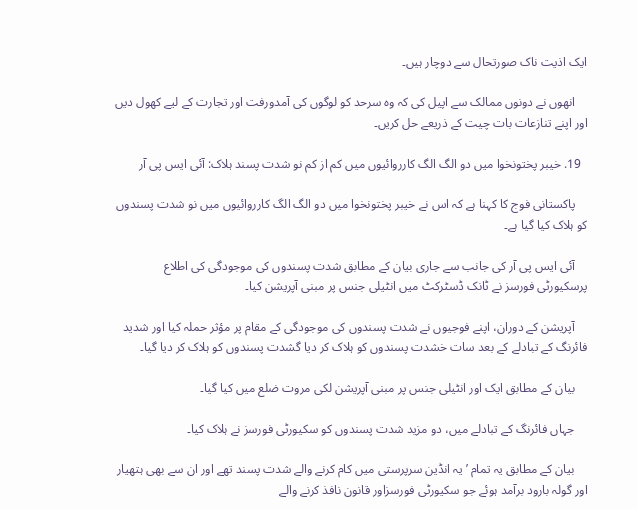ایک اذیت ناک صورتحال سے دوچار ہیں۔

    انھوں نے دونوں ممالک سے اپیل کی کہ وہ سرحد کو لوگوں کی آمدورفت اور تجارت کے لیے کھول دیں اور اپنے تنازعات بات چیت کے ذریعے حل کریں۔

  19. خیبر پختونخوا میں دو الگ الگ کارروائیوں میں کم از کم نو شدت پسند ہلاک: آئی ایس پی آر

    پاکستانی فوج کا کہنا ہے کہ اس نے خیبر پختونخوا میں دو الگ الگ کارروائیوں میں نو شدت پسندوں کو ہلاک کیا گیا ہے۔

    آئی ایس پی آر کی جانب سے جاری بیان کے مطابق شدت پسندوں کی موجودگی کی اطلاع پرسکیورٹی فورسز نے ٹانک ڈسٹرکٹ میں انٹیلی جنس پر مبنی آپریشن کیا۔

    آپریشن کے دوران، اپنے فوجیوں نے شدت پسندوں کی موجودگی کے مقام پر مؤثر حملہ کیا اور شدید فائرنگ کے تبادلے کے بعد سات خشدت پسندوں کو ہلاک کر دیا گشدت پسندوں کو ہلاک کر دیا گیا۔

    بیان کے مطابق ایک اور انٹیلی جنس پر مبنی آپریشن لکی مروت ضلع میں کیا گیا۔

    جہاں فائرنگ کے تبادلے میں، دو مزید شدت پسندوں کو سکیورٹی فورسز نے ہلاک کیا۔

    بیان کے مطابق یہ تمام ’یہ انڈین سرپرستی میں کام کرنے والے شدت پسند تھے اور ان سے بھی ہتھیار اور گولہ بارود برآمد ہوئے جو سکیورٹی فورسزاور قانون نافذ کرنے والے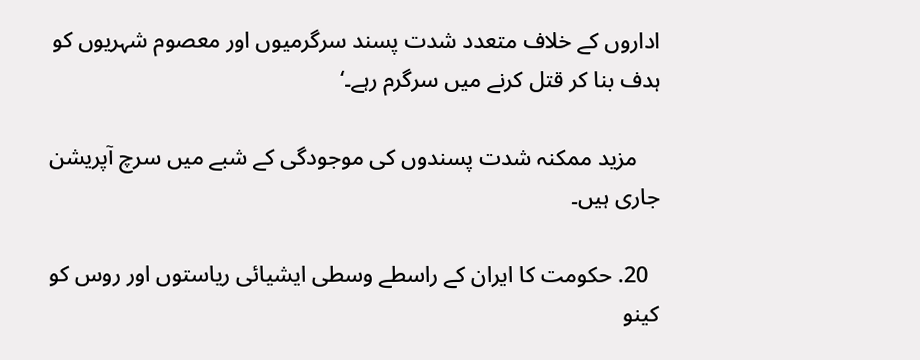اداروں کے خلاف متعدد شدت پسند سرگرمیوں اور معصوم شہریوں کو ہدف بنا کر قتل کرنے میں سرگرم رہے۔‘

    مزید ممکنہ شدت پسندوں کی موجودگی کے شبے میں سرچ آپریشن جاری ہیں۔

  20. حکومت کا ایران کے راسطے وسطی ایشیائی ریاستوں اور روس کو کینو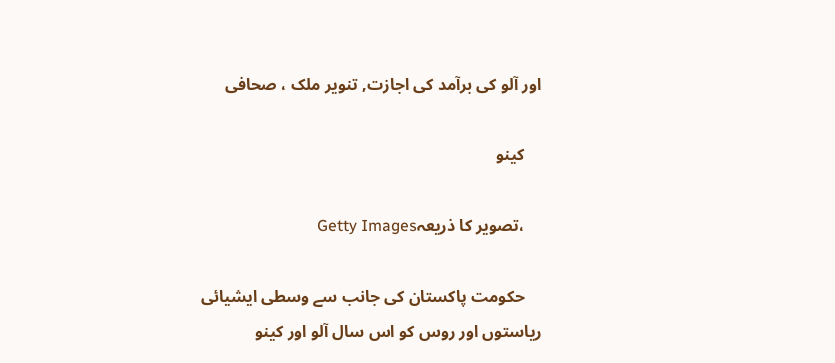اور آلو کی برآمد کی اجازت, تنویر ملک ، صحافی

    کینو

    ،تصویر کا ذریعہGetty Images

    حکومت پاکستان کی جانب سے وسطی ایشیائی ریاستوں اور روس کو اس سال آلو اور کینو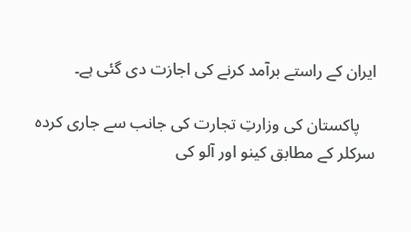ایران کے راستے برآمد کرنے کی اجازت دی گئی ہے۔

    پاکستان کی وزارتِ تجارت کی جانب سے جاری کردہ سرکلر کے مطابق کینو اور آلو کی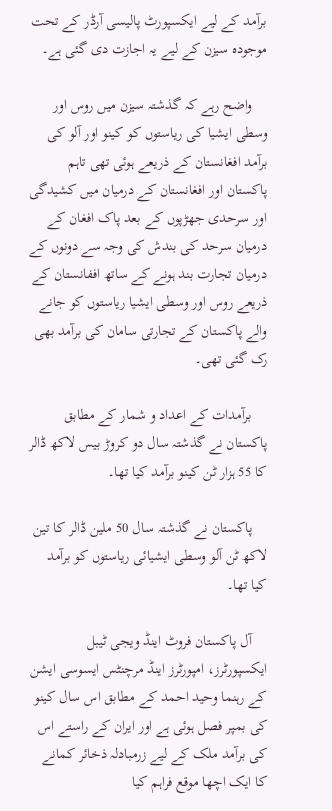برآمد کے لیے ایکسپورٹ پالیسی آرڈر کے تحت موجودہ سیزن کے لیے یہ اجازت دی گئی ہے۔

    واضح رہے کہ گذشتہ سیزن میں روس اور وسطی ایشیا کی ریاستوں کو کینو اور آلو کی برآمد افغانستان کے ذریعے ہوئی تھی تاہم پاکستان اور افغانستان کے درمیان میں کشیدگی اور سرحدی جھڑپوں کے بعد پاک افغان کے درمیان سرحد کی بندش کی وجہ سے دونوں کے درمیان تجارت بند ہونے کے ساتھ اففانستان کے ذریعے روس اور وسطی ایشیا ریاستوں کو جانے والے پاکستان کے تجارتی سامان کی برآمد بھی رک گئی تھی۔

    برآمدات کے اعداد و شمار کے مطابق پاکستان نے گذشتہ سال دو کروڑ بیس لاکھ ڈالر کا 55 ہزار ٹن کینو برآمد کیا تھا۔

    پاکستان نے گذشتہ سال 50 ملین ڈالر کا تین لاکھ ٹن آلو وسطی ایشیائی ریاستوں کو برآمد کیا تھا۔

    آل پاکستان فروٹ اینڈ ویجی ٹیبل ایکسپورٹرز، امپورٹرز اینڈ مرچنٹس ایسوسی ایشن کے رہنما وحید احمد کے مطابق اس سال کینو کی بمپر فصل ہوئی ہے اور ایران کے راستے اس کی برآمد ملک کے لیے زرمبادلہ ذخائر کمانے کا ایک اچھا موقع فراہم کیا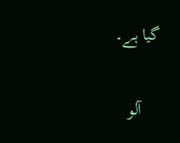گیا ہے۔

    آلو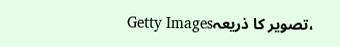،تصویر کا ذریعہGetty Images